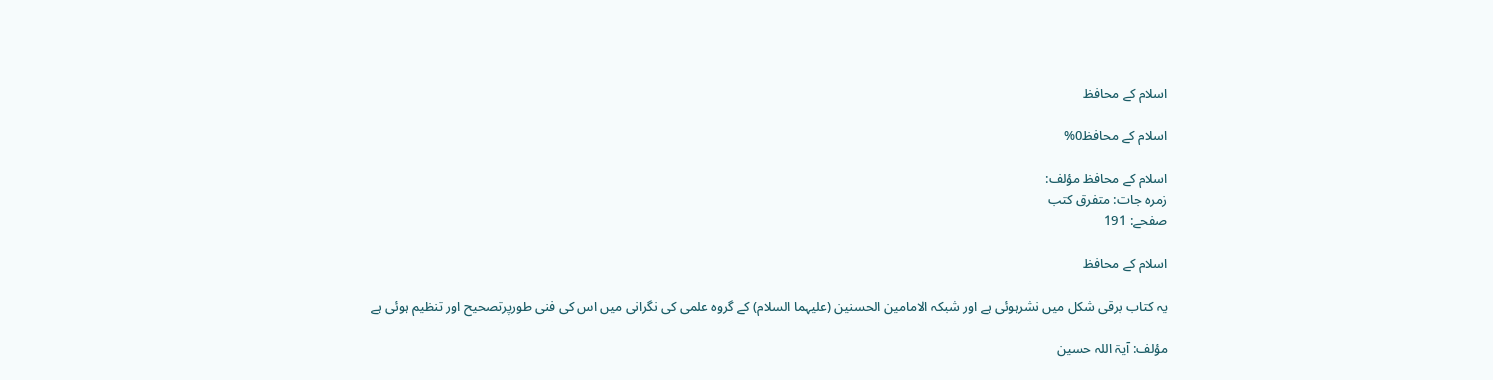اسلام کے محافظ

اسلام کے محافظ0%

اسلام کے محافظ مؤلف:
زمرہ جات: متفرق کتب
صفحے: 191

اسلام کے محافظ

یہ کتاب برقی شکل میں نشرہوئی ہے اور شبکہ الامامین الحسنین (علیہما السلام) کے گروہ علمی کی نگرانی میں اس کی فنی طورپرتصحیح اور تنظیم ہوئی ہے

مؤلف: آیۃ اللہ حسین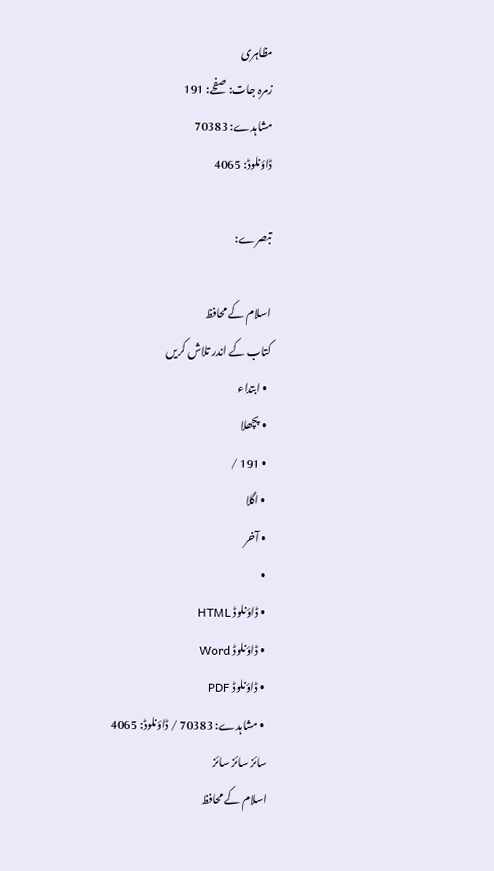مظاہری
زمرہ جات: صفحے: 191
مشاہدے: 70383
ڈاؤنلوڈ: 4065

تبصرے:

اسلام کے محافظ
کتاب کے اندر تلاش کریں
  • ابتداء
  • پچھلا
  • 191 /
  • اگلا
  • آخر
  •
  • ڈاؤنلوڈ HTML
  • ڈاؤنلوڈ Word
  • ڈاؤنلوڈ PDF
  • مشاہدے: 70383 / ڈاؤنلوڈ: 4065
سائز سائز سائز
اسلام کے محافظ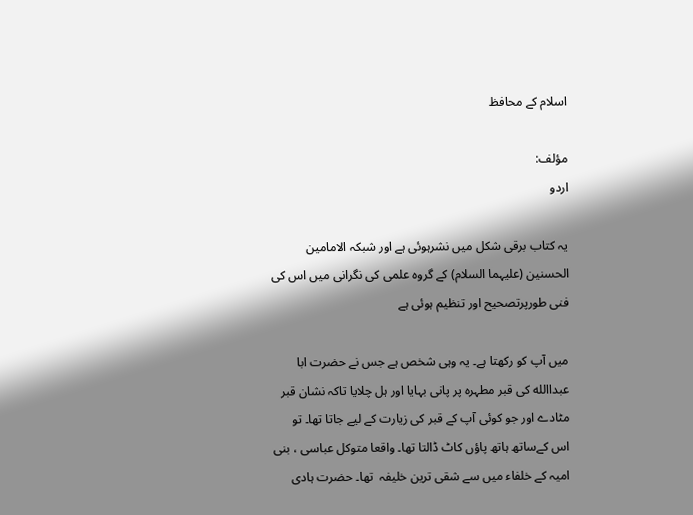اسلام کے محافظ

مؤلف:
اردو

یہ کتاب برقی شکل میں نشرہوئی ہے اور شبکہ الامامین الحسنین (علیہما السلام) کے گروہ علمی کی نگرانی میں اس کی فنی طورپرتصحیح اور تنظیم ہوئی ہے

میں آپ کو رکھتا ہے۔ یہ وہی شخص ہے جس نے حضرت ابا عبداالله کی قبر مطہرہ پر پانی بہایا اور ہل چلایا تاکہ نشان قبر مٹادے اور جو کوئی آپ کے قبر کی زیارت کے لیے جاتا تھا۔ تو اس کےساتھ ہاتھ پاؤں کاٹ ڈالتا تھا۔ واقعا متوکل عباسی ، بنی امیہ کے خلفاء میں سے شقی ترین خلیفہ  تھا۔ حضرت ہادی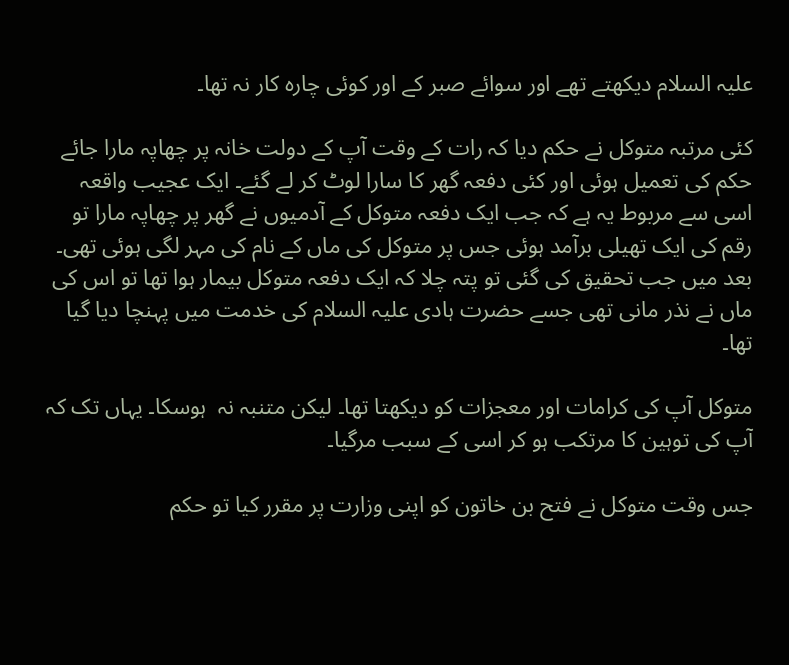علیہ السلام دیکھتے تھے اور سوائے صبر کے اور کوئی چارہ کار نہ تھا۔

کئی مرتبہ متوکل نے حکم دیا کہ رات کے وقت آپ کے دولت خانہ پر چھاپہ مارا جائے حکم کی تعمیل ہوئی اور کئی دفعہ گھر کا سارا لوٹ کر لے گئے۔ ایک عجیب واقعہ اسی سے مربوط یہ ہے کہ جب ایک دفعہ متوکل کے آدمیوں نے گھر پر چھاپہ مارا تو رقم کی ایک تھیلی برآمد ہوئی جس پر متوکل کی ماں کے نام کی مہر لگی ہوئی تھی۔ بعد میں جب تحقیق کی گئی تو پتہ چلا کہ ایک دفعہ متوکل بیمار ہوا تھا تو اس کی ماں نے نذر مانی تھی جسے حضرت ہادی علیہ السلام کی خدمت میں پہنچا دیا گیا تھا۔

متوکل آپ کی کرامات اور معجزات کو دیکھتا تھا۔ لیکن متنبہ نہ  ہوسکا۔ یہاں تک کہ آپ کی توہین کا مرتکب ہو کر اسی کے سبب مرگیا۔

جس وقت متوکل نے فتح بن خاتون کو اپنی وزارت پر مقرر کیا تو حکم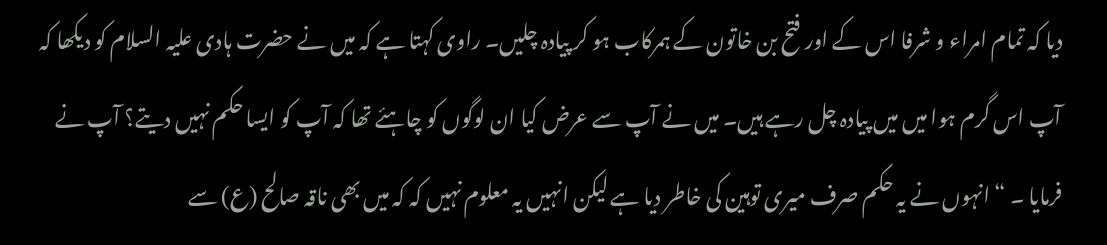دیا کہ تمام امراء و شرفا اس کے اور فتح بن خاتون کے ہمرکاب ہو کر پیادہ چلیں۔ راوی کہتا ہے کہ میں نے حضرت ہادی علیہ السلام کو دیکھا کہ آپ اس گرم ہوا میں میں پیادہ چل رہے ہیں۔ میں نے آپ سے عرض کیا ان لوگوں کو چاہئے تھا کہ آپ کو ایسا حکم نہیں دیتے؟ آپ نے فرمایا ۔ “ انہوں نے یہ حکم صرف میری توہین کی خاطر دیا ہے لیکن انہیں یہ معلوم نہیں کہ کہ میں بھی ناقہ صالح (ع) سے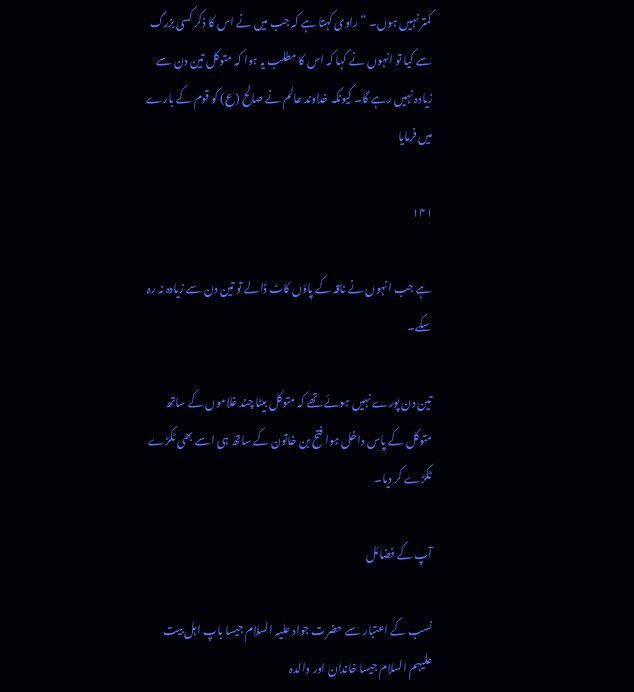کمتر نہیں ہوں۔ ” راوی کہتا ہے کہ جب میں نے اس کا ذکر کسی بزرگ سے کیا تو انہوں نے کہا کہ اس کا مطلب یہ ہوا کہ متوکل تین دن سے زیادہ نہیں رہے گا۔ کیونکہ خداوند عالم نے صالح (ع) کو قوم کے بارے میں فرمایا

۱۴۱

ہے جب انہوں نے ناقہ کے پاؤں کاٹ ڈالے تو تین دن سے زیادہ نہ رہ سکے۔

تین دن پورے نہیں ہوئے تھے کہ متوکل بیٹا چند غلاموں کے ساتھ متوکل کے پاس داخل ہوا فتح بن خاتون کے ساتھ ہی اسے بھی ٹکڑے ٹکڑے کر دیا۔

آپ کے فضائل

نسب کے اعتبار سے حضرت جواد علیہ السلام جیسا باپ اہل بیت علیہم السلام جیسا خاندان اور والدہ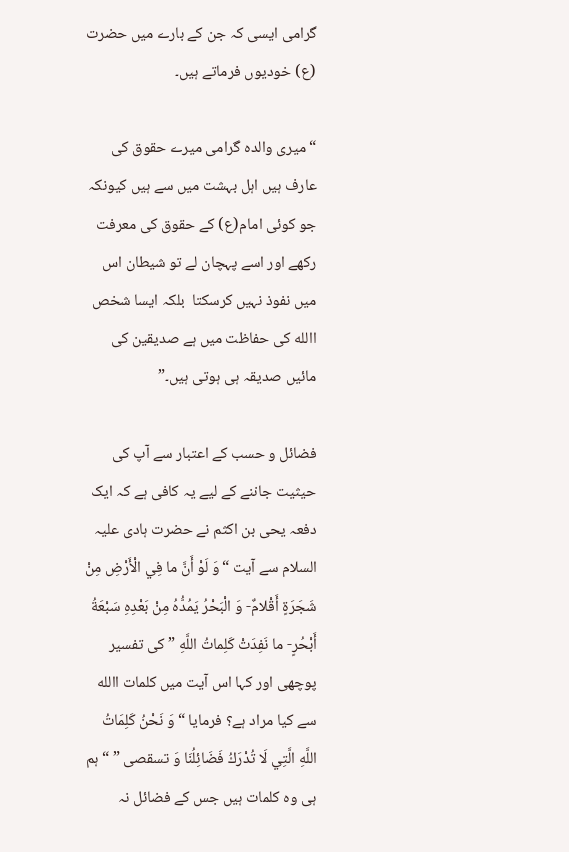گرامی ایسی کہ جن کے بارے میں حضرت (ع) خودیوں فرماتے ہیں۔

“ میری والدہ گرامی میرے حقوق کی عارف ہیں اہل بہشت میں سے ہیں کیونکہ جو کوئی امام(ع) کے حقوق کی معرفت رکھے اور اسے پہچان لے تو شیطان اس میں نفوذ نہیں کرسکتا  بلکہ ایسا شخص االله کی حفاظت میں ہے صدیقین کی مائیں صدیقہ ہی ہوتی ہیں۔”

فضائل و حسب کے اعتبار سے آپ کی حیثیت جاننے کے لیے یہ کافی ہے کہ ایک دفعہ یحی بن اکثم نے حضرت ہادی علیہ السلام سے آیت “وَ لَوْ أَنَّ ما فِي الْأَرْضِ مِنْ شَجَرَةٍ أَقْلامٌ- وَ الْبَحْرُ يَمُدُّهُ مِنْ بَعْدِهِ سَبْعَةُ أَبْحُرٍ- ما نَفِدَتْ كَلِماتُ اللَّهِ ” کی تفسیر پوچھی اور کہا اس آیت میں کلمات االله سے کیا مراد ہے؟ فرمایا “وَ نَحْنُ كَلِمَاتُ اللَّهِ الَّتِي لَا تُدْرَكُ فَضَائِلُنَا وَ تسقصی ” “ ہم ہی وہ کلمات ہیں جس کے فضائل نہ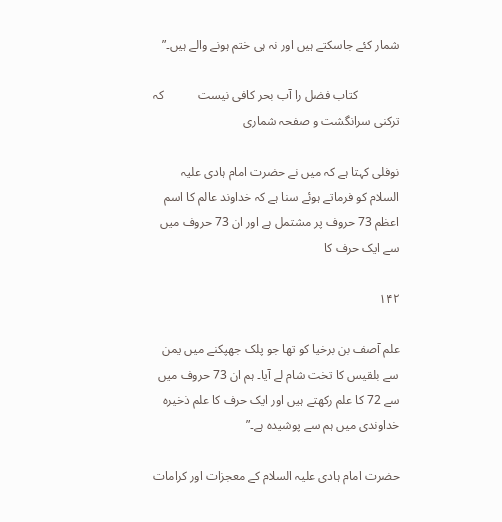شمار کئے جاسکتے ہیں اور نہ ہی ختم ہونے والے ہیں۔”

             کتاب فضل را آب بحر کافی نیست           کہ ترکنی سرانگشت و صفحہ شماری

نوفلی کہتا ہے کہ میں نے حضرت امام ہادی علیہ السلام کو فرماتے ہوئے سنا ہے کہ خداوند عالم کا اسم اعظم 73 حروف پر مشتمل ہے اور ان 73 حروف میں سے ایک حرف کا

۱۴۲

علم آصف بن برخیا کو تھا جو پلک جھپکنے میں یمن سے بلقیس کا تخت شام لے آیا۔ ہم ان 73 حروف میں سے 72 کا علم رکھتے ہیں اور ایک حرف کا علم ذخیرہ خداوندی میں ہم سے پوشیدہ ہے۔”

حضرت امام ہادی علیہ السلام کے معجزات اور کرامات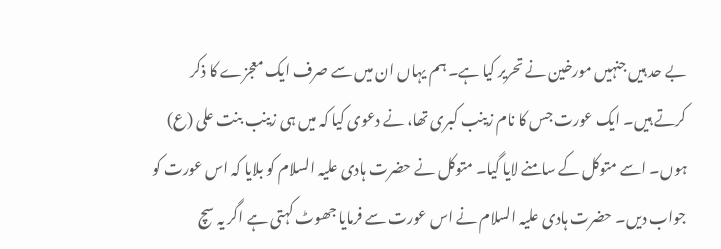بے حد ہیں جنہیں مورخین نے تحریر کیا ہے۔ ہم یہاں ان میں سے صرف ایک معجزے کا ذکر کرتے ہیں۔ ایک عورت جس کا نام زینب کبری تھا، نے دعوی کیا کہ میں ہی زینب بنت علی (ع) ہوں۔ اسے متوکل کے سامنے لایا گیا۔ متوکل نے حضرت ہادی علیہ السلام کو بلایا کہ اس عورت کو جواب دیں۔ حضرت ہادی علیہ السلام نے اس عورت سے فرمایا جھوٹ کہتی ہے اگر یہ سچ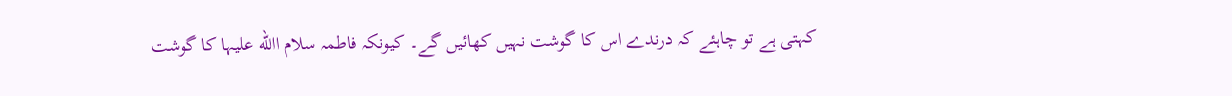کہتی ہے تو چاہئے کہ درندے اس کا گوشت نہیں کھائیں گے۔ کیونکہ فاطمہ سلام االله علیہا کا گوشت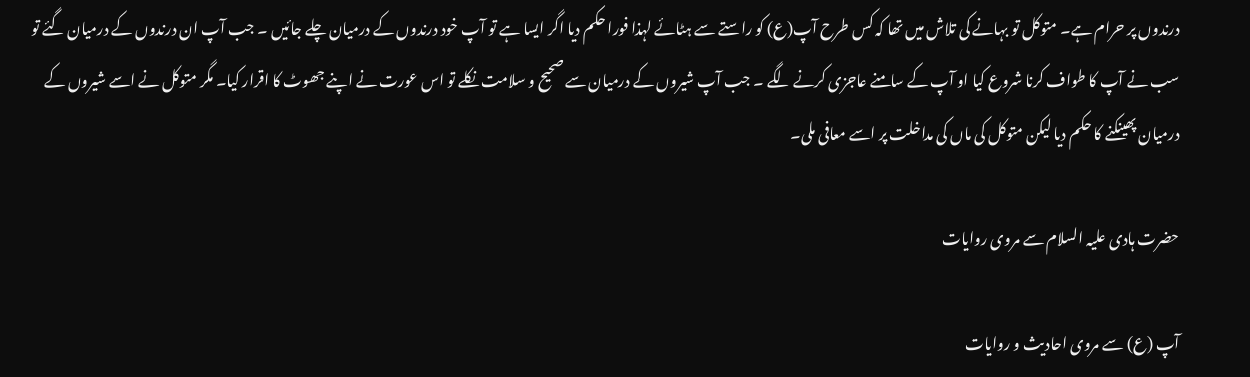درندوں پر حرام ہے۔ متوکل تو بہانے کی تلاش میں تھا کہ کس طرح آپ(ع) کو راستے سے ہٹائے لہذا فورا حکم دیا اگر ایسا ہے تو آپ خود درندوں کے درمیان چلے جائیں ۔ جب آپ ان درندوں کے درمیان گئے تو سب نے آپ کا طواف کرنا شروع کیا او آپ کے سامنے عاجزی کرنے لگے ۔ جب آپ شیروں کے درمیان سے صحیح و سلامت نکلے تو اس عورت نے اپنے جھوٹ کا اقرار کیا۔ مگر متوکل نے اسے شیروں کے درمیان پھینکنے کا حکم دیا لیکن متوکل کی ماں کی مداخلت پر اسے معافی ملی۔

حضرت ہادی علیہ السلام سے مروی روایات

آپ (ع) سے مروی احادیث و روایات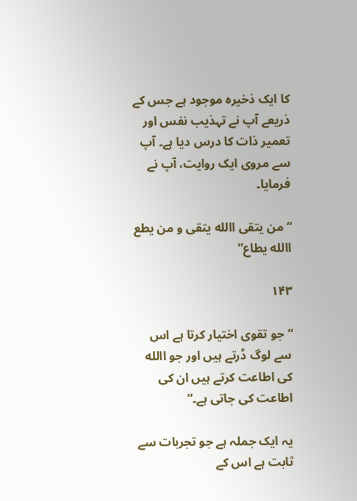کا ایک ذخیرہ موجود ہے جس کے ذریعے آپ نے تہذیب نفس اور  تعمیر ذات کا درس دیا ہے۔ آپ سے مروی ایک روایت، آپ نے فرمایا۔

“ من يتقی االله يتقی و من يطع االله يطاع”

۱۴۳

“ جو تقوی اختیار کرتا ہے اس سے لوگ ڈرتے ہیں اور جو االله کی اطاعت کرتے ہیں ان کی اطاعت کی جاتی ہے۔”

یہ ایک جملہ ہے جو تجربات سے ثابت ہے اس کے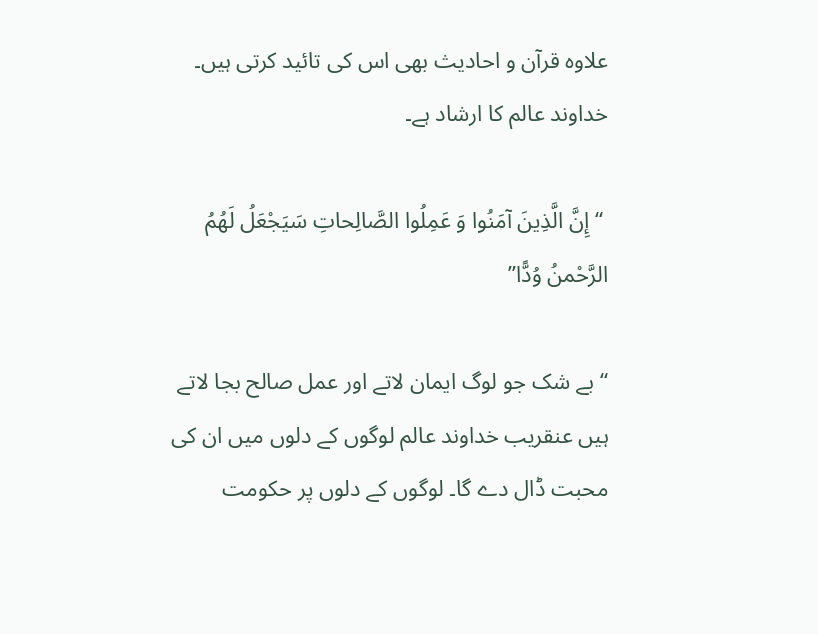علاوہ قرآن و احادیث بھی اس کی تائید کرتی ہیں۔ خداوند عالم کا ارشاد ہے۔

 “ إِنَّ الَّذِينَ آمَنُوا وَ عَمِلُوا الصَّالِحاتِ سَيَجْعَلُ لَهُمُ الرَّحْمنُ وُدًّا”

“ بے شک جو لوگ ایمان لاتے اور عمل صالح بجا لاتے ہیں عنقریب خداوند عالم لوگوں کے دلوں میں ان کی محبت ڈال دے گا۔ لوگوں کے دلوں پر حکومت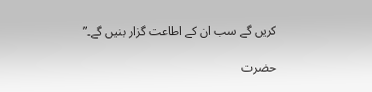کریں گے سب ان کے اطاعت گزار بنیں گے۔”

حضرت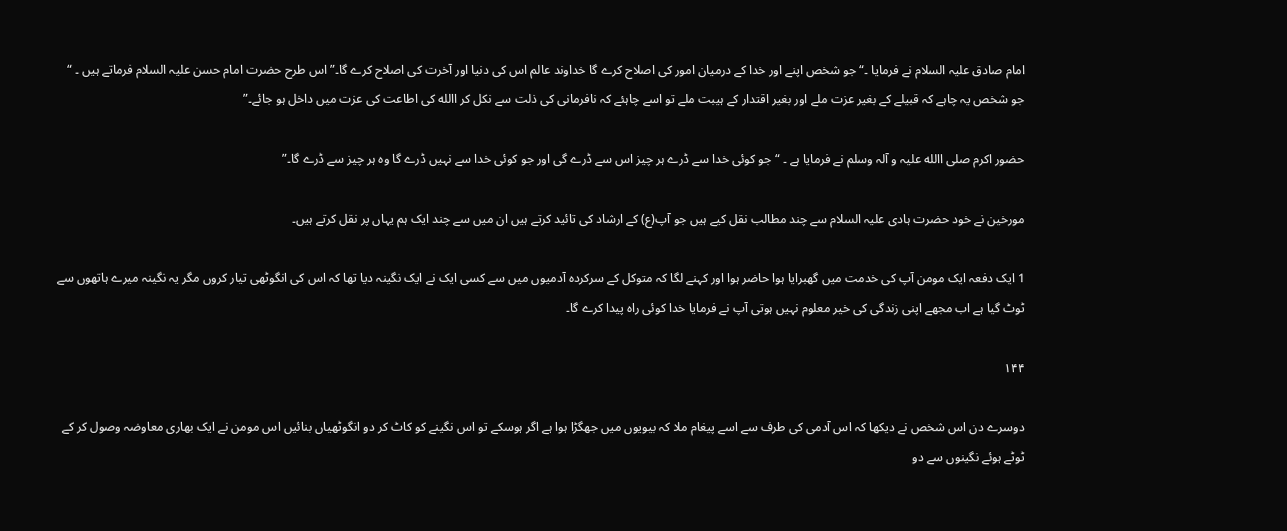امام صادق علیہ السلام نے فرمایا ۔“ جو شخص اپنے اور خدا کے درمیان امور کی اصلاح کرے گا خداوند عالم اس کی دنیا اور آخرت کی اصلاح کرے گا۔” اس طرح حضرت امام حسن علیہ السلام فرماتے ہیں ۔ “ جو شخص یہ چاہے کہ قبیلے کے بغیر عزت ملے اور بغیر اقتدار کے ہیبت ملے تو اسے چاہئے کہ نافرمانی کی ذلت سے نکل کر االله کی اطاعت کی عزت میں داخل ہو جائے۔”

حضور اکرم صلی االله علیہ و آلہ وسلم نے فرمایا ہے ۔ “ جو کوئی خدا سے ڈرے ہر چیز اس سے ڈرے گی اور جو کوئی خدا سے نہیں ڈرے گا وہ ہر چیز سے ڈرے گا۔”

مورخین نے خود حضرت ہادی علیہ السلام سے چند مطالب نقل کیے ہیں جو آپ(ع) کے ارشاد کی تائید کرتے ہیں ان میں سے چند ایک ہم یہاں پر نقل کرتے ہیں۔

1 ایک دفعہ ایک مومن آپ کی خدمت میں گھبرایا ہوا حاضر ہوا اور کہنے لگا کہ متوکل کے سرکردہ آدمیوں میں سے کسی ایک نے ایک نگینہ دیا تھا کہ اس کی انگوٹھی تیار کروں مگر یہ نگینہ میرے ہاتھوں سے ٹوٹ گیا ہے اب مجھے اپنی زندگی کی خیر معلوم نہیں ہوتی آپ نے فرمایا خدا کوئی راہ پیدا کرے گا۔

۱۴۴

دوسرے دن اس شخص نے دیکھا کہ اس آدمی کی طرف سے اسے پیغام ملا کہ بیویوں میں جھگڑا ہوا ہے اگر ہوسکے تو اس نگینے کو کاٹ کر دو انگوٹھیاں بنائیں اس مومن نے ایک بھاری معاوضہ وصول کر کے ٹوٹے ہوئے نگینوں سے دو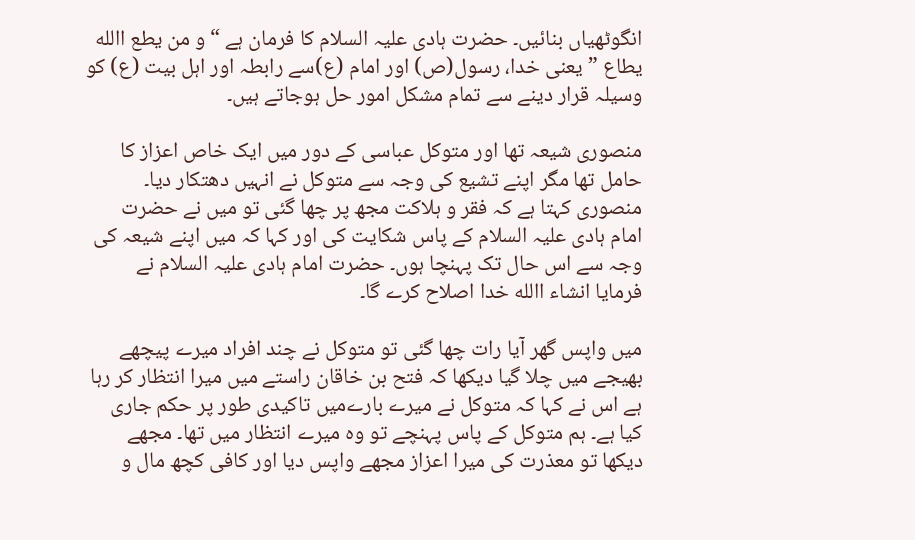انگوٹھیاں بنائیں۔ حضرت ہادی علیہ السلام کا فرمان ہے “ و من یطع االله یطاع ” یعنی خدا، رسول(ص) اور امام (ع)سے رابطہ اور اہل بیت (ع) کو وسیلہ قرار دینے سے تمام مشکل امور حل ہوجاتے ہیں۔

منصوری شیعہ تھا اور متوکل عباسی کے دور میں ایک خاص اعزاز کا حامل تھا مگر اپنے تشیع کی وجہ سے متوکل نے انہیں دھتکار دیا۔ منصوری کہتا ہے کہ فقر و ہلاکت مجھ پر چھا گئی تو میں نے حضرت امام ہادی علیہ السلام کے پاس شکایت کی اور کہا کہ میں اپنے شیعہ کی وجہ سے اس حال تک پہنچا ہوں۔ حضرت امام ہادی علیہ السلام نے فرمایا انشاء االله خدا اصلاح کرے گا۔

میں واپس گھر آیا رات چھا گئی تو متوکل نے چند افراد میرے پیچھے بھیجے میں چلا گیا دیکھا کہ فتح بن خاقان راستے میں میرا انتظار کر رہا ہے اس نے کہا کہ متوکل نے میرے بارےمیں تاکیدی طور پر حکم جاری کیا ہے۔ ہم متوکل کے پاس پہنچے تو وہ میرے انتظار میں تھا۔ مجھے دیکھا تو معذرت کی میرا اعزاز مجھے واپس دیا اور کافی کچھ مال و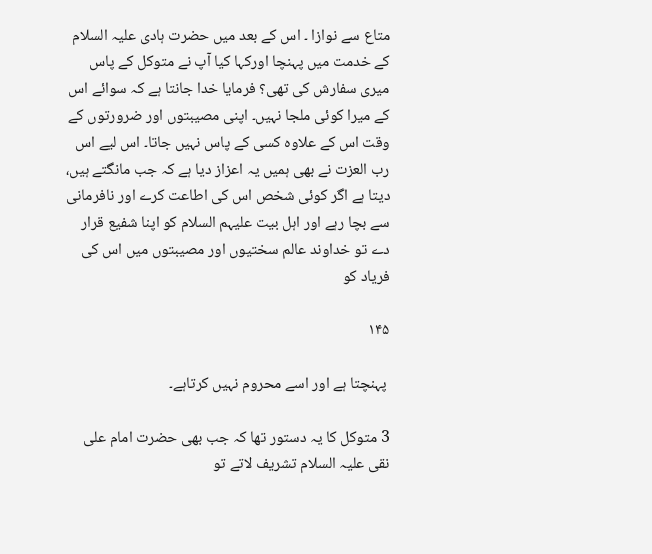متاع سے نوازا ۔ اس کے بعد میں حضرت ہادی علیہ السلام کے خدمت میں پہنچا اورکہا کیا آپ نے متوکل کے پاس میری سفارش کی تھی؟ فرمایا خدا جانتا ہے کہ سوائے اس کے میرا کوئی ملجا نہیں۔ اپنی مصیبتوں اور ضرورتوں کے وقت اس کے علاوہ کسی کے پاس نہیں جاتا۔ اس لیے اس رب العزت نے بھی ہمیں یہ اعزاز دیا ہے کہ جب مانگتے ہیں، دیتا ہے اگر کوئی شخص اس کی اطاعت کرے اور نافرمانی سے بچا رہے اور اہل بیت علیہم السلام کو اپنا شفیع قرار دے تو خداوند عالم سختیوں اور مصیبتوں میں اس کی فریاد کو

۱۴۵

 پہنچتا ہے اور اسے محروم نہیں کرتاہے۔

3 متوکل کا یہ دستور تھا کہ جب بھی حضرت امام علی نقی علیہ السلام تشریف لاتے تو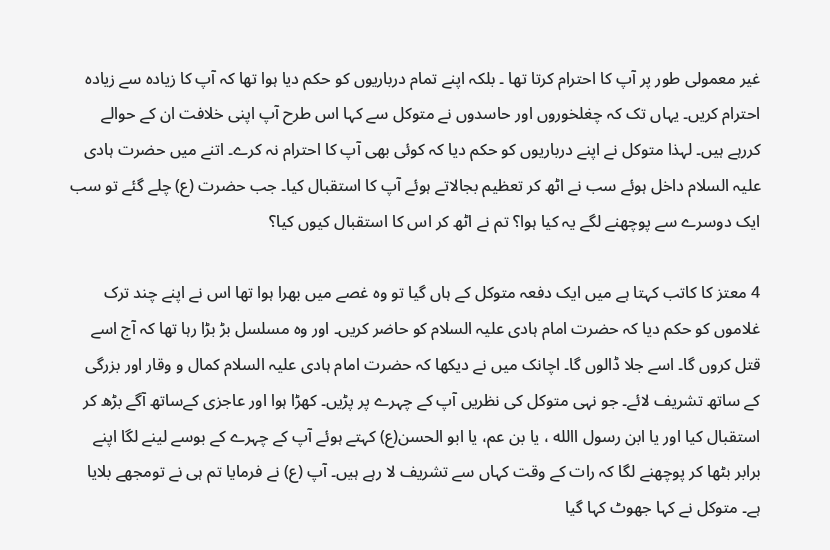غیر معمولی طور پر آپ کا احترام کرتا تھا ۔ بلکہ اپنے تمام درباریوں کو حکم دیا ہوا تھا کہ آپ کا زیادہ سے زیادہ احترام کریں۔ یہاں تک کہ چغلخوروں اور حاسدوں نے متوکل سے کہا اس طرح آپ اپنی خلافت ان کے حوالے کررہے ہیں۔ لہذا متوکل نے اپنے درباریوں کو حکم دیا کہ کوئی بھی آپ کا احترام نہ کرے۔ اتنے میں حضرت ہادی علیہ السلام داخل ہوئے سب نے اٹھ کر تعظیم بجالاتے ہوئے آپ کا استقبال کیا۔ جب حضرت (ع) چلے گئے تو سب ایک دوسرے سے پوچھنے لگے یہ کیا ہوا؟ تم نے اٹھ کر اس کا استقبال کیوں کیا؟

4 معتز کا کاتب کہتا ہے میں ایک دفعہ متوکل کے ہاں گیا تو وہ غصے میں بھرا ہوا تھا اس نے اپنے چند ترک غلاموں کو حکم دیا کہ حضرت امام ہادی علیہ السلام کو حاضر کریں۔ اور وہ مسلسل بڑ بڑا رہا تھا کہ آج اسے قتل کروں گا۔ اسے جلا ڈالوں گا۔ اچانک میں نے دیکھا کہ حضرت امام ہادی علیہ السلام کمال و وقار اور بزرگی کے ساتھ تشریف لائے۔ جو نہی متوکل کی نظریں آپ کے چہرے پر پڑیں۔ کھڑا ہوا اور عاجزی کےساتھ آگے بڑھ کر استقبال کیا اور یا ابن رسول االله ، یا بن عم، یا ابو الحسن(ع) کہتے ہوئے آپ کے چہرے کے بوسے لینے لگا اپنے برابر بٹھا کر پوچھنے لگا کہ رات کے وقت کہاں سے تشریف لا رہے ہیں۔ آپ (ع) نے فرمایا تم ہی نے تومجھے بلایا ہے۔ متوکل نے کہا جھوٹ کہا گیا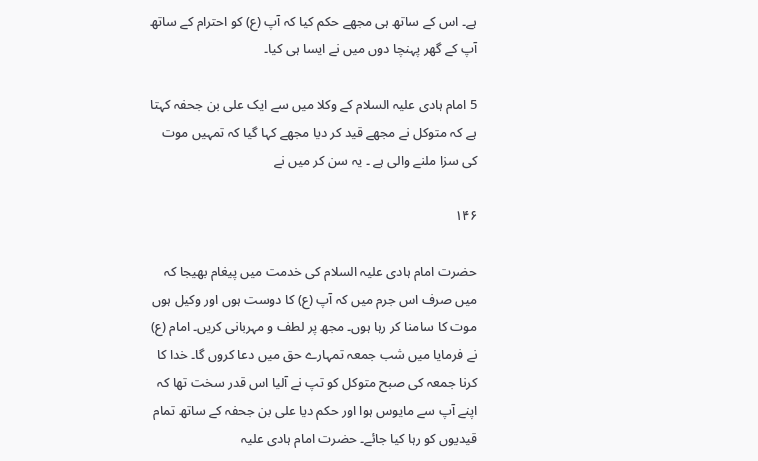ہے۔ اس کے ساتھ ہی مجھے حکم کیا کہ آپ (ع) کو احترام کے ساتھ آپ کے گھر پہنچا دوں میں نے ایسا ہی کیا۔

5 امام ہادی علیہ السلام کے وکلا میں سے ایک علی بن جحفہ کہتا ہے کہ متوکل نے مجھے قید کر دیا مجھے کہا گیا کہ تمہیں موت کی سزا ملنے والی ہے ۔ یہ سن کر میں نے

۱۴۶

حضرت امام ہادی علیہ السلام کی خدمت میں پیغام بھیجا کہ میں صرف اس جرم میں کہ آپ (ع) کا دوست ہوں اور وکیل ہوں موت کا سامنا کر رہا ہوں۔ مجھ پر لطف و مہربانی کریں۔ امام (ع) نے فرمایا میں شب جمعہ تمہارے حق میں دعا کروں گا۔ خدا کا کرنا جمعہ کی صبح متوکل کو تپ نے آلیا اس قدر سخت تھا کہ اپنے آپ سے مایوس ہوا اور حکم دیا علی بن جحفہ کے ساتھ تمام قیدیوں کو رہا کیا جائے۔ حضرت امام ہادی علیہ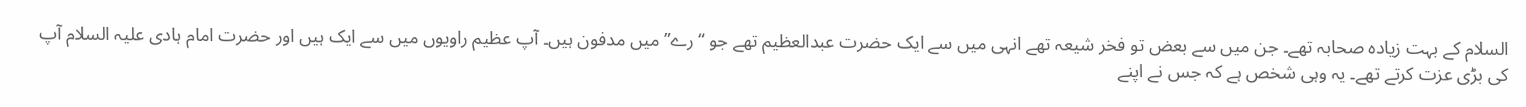السلام کے بہت زیادہ صحابہ تھے۔ جن میں سے بعض تو فخر شیعہ تھے انہی میں سے ایک حضرت عبدالعظیم تھے جو “ رے” میں مدفون ہیں۔ آپ عظیم راویوں میں سے ایک ہیں اور حضرت امام ہادی علیہ السلام آپ کی بڑی عزت کرتے تھے۔ یہ وہی شخص ہے کہ جس نے اپنے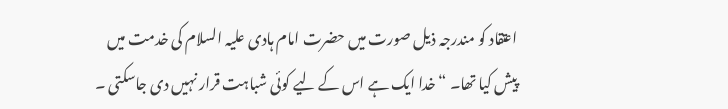اعتقاد کو مندرجہ ذیل صورت میں حضرت امام ہادی علیہ السلام کی خدمت میں پیش کیا تھا۔ “ خدا ایک ہے اس کے لیے کوئی شباہت قرار نہیں دی جاسکتی ۔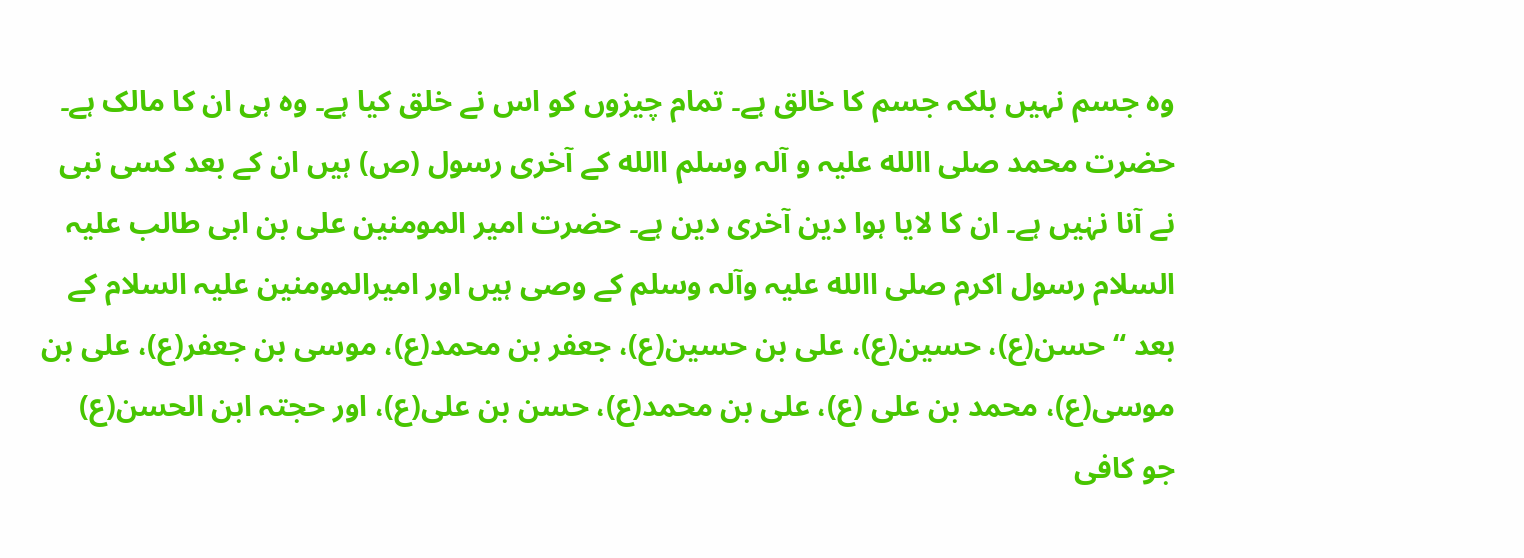وہ جسم نہیں بلکہ جسم کا خالق ہے۔ تمام چیزوں کو اس نے خلق کیا ہے۔ وہ ہی ان کا مالک ہے۔ حضرت محمد صلی االله علیہ و آلہ وسلم االله کے آخری رسول (ص) ہیں ان کے بعد کسی نبی نے آنا نہٰیں ہے۔ ان کا لایا ہوا دین آخری دین ہے۔ حضرت امیر المومنین علی بن ابی طالب علیہ السلام رسول اکرم صلی االله علیہ وآلہ وسلم کے وصی ہیں اور امیرالمومنین علیہ السلام کے بعد “ حسن(ع)، حسین(ع)، علی بن حسین(ع)، جعفر بن محمد(ع)، موسی بن جعفر(ع)، علی بن موسی(ع)، محمد بن علی (ع)، علی بن محمد(ع)، حسن بن علی(ع)، اور حجتہ ابن الحسن(ع) جو کافی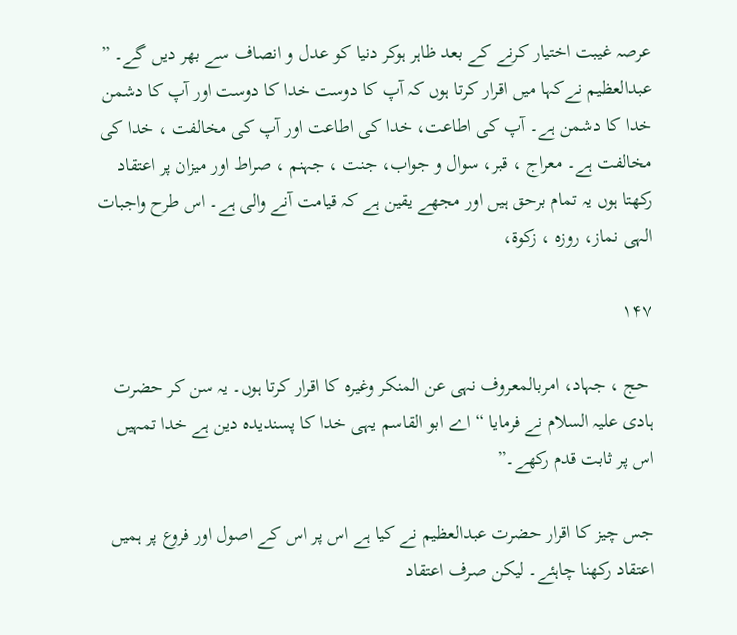عرصہ غیبت اختیار کرنے کے بعد ظاہر ہوکر دنیا کو عدل و انصاف سے بھر دیں گے۔ ” عبدالعظیم نےکہا میں اقرار کرتا ہوں کہ آپ کا دوست خدا کا دوست اور آپ کا دشمن خدا کا دشمن ہے۔ آپ کی اطاعت، خدا کی اطاعت اور آپ کی مخالفت ، خدا کی مخالفت ہے۔ معراج ، قبر، سوال و جواب، جنت ، جہنم ، صراط اور میزان پر اعتقاد رکھتا ہوں یہ تمام برحق ہیں اور مجھے یقین ہے کہ قیامت آنے والی ہے۔ اس طرح واجبات الہی نماز، روزہ ، زکوة،

۱۴۷

 حج ، جہاد، امربالمعروف نہی عن المنکر وغیرہ کا اقرار کرتا ہوں۔ یہ سن کر حضرت ہادی علیہ السلام نے فرمایا “ اے ابو القاسم یہی خدا کا پسندیدہ دین ہے خدا تمہیں اس پر ثابت قدم رکھے۔”

جس چیز کا اقرار حضرت عبدالعظیم نے کیا ہے اس پر اس کے اصول اور فروع پر ہمیں اعتقاد رکھنا چاہئے۔ لیکن صرف اعتقاد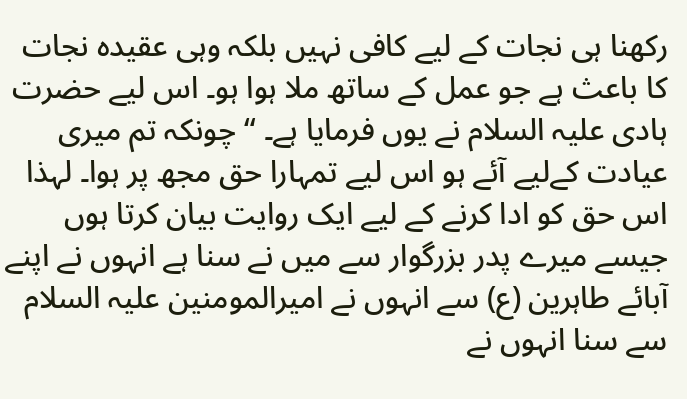رکھنا ہی نجات کے لیے کافی نہیں بلکہ وہی عقیدہ نجات کا باعث ہے جو عمل کے ساتھ ملا ہوا ہو۔ اس لیے حضرت ہادی علیہ السلام نے یوں فرمایا ہے۔ “ چونکہ تم میری عیادت کےلیے آئے ہو اس لیے تمہارا حق مجھ پر ہوا۔ لہذا اس حق کو ادا کرنے کے لیے ایک روایت بیان کرتا ہوں جیسے میرے پدر بزرگوار سے میں نے سنا ہے انہوں نے اپنے آبائے طاہرین (ع) سے انہوں نے امیرالمومنین علیہ السلام سے سنا انہوں نے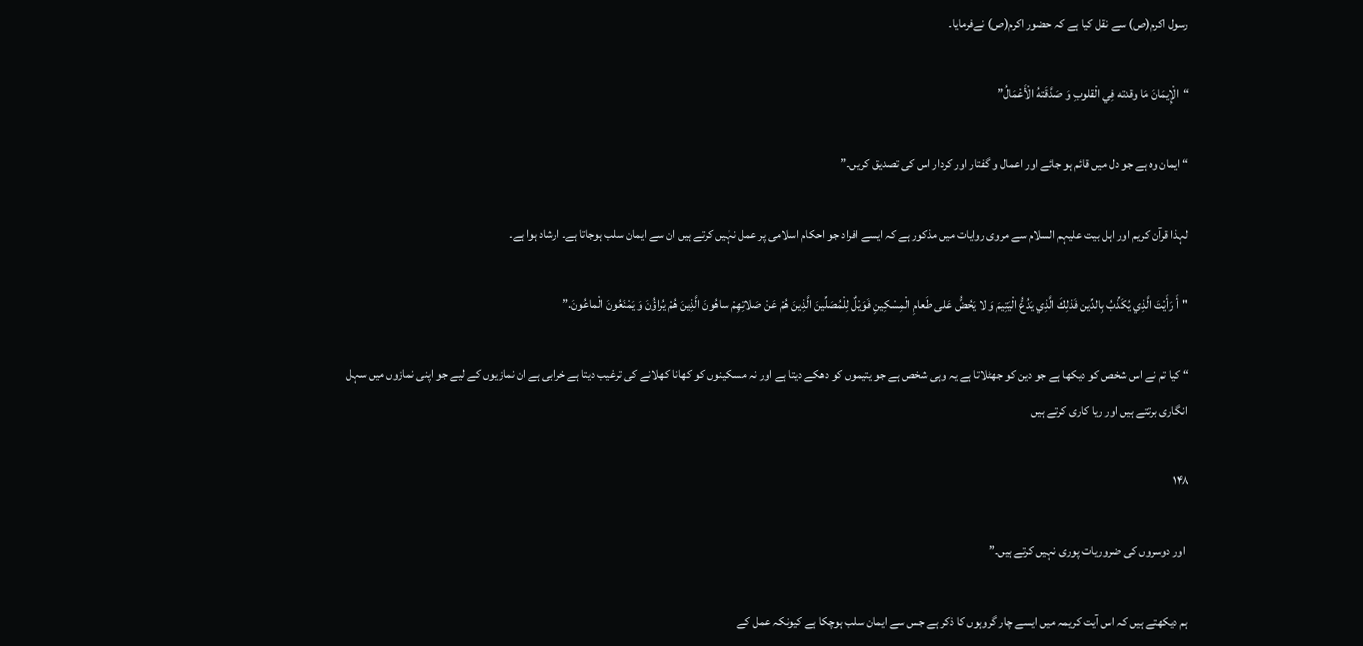رسول اکرم(ص) سے نقل کیا ہے کہ حضور اکرم(ص) نےفرمایا۔

“الْإِيمَانَ مَا وقدته فِي الْقلوبِ وَ صَدَّقَتهُ الْأَعْمَالُ”

“ ایمان وہ ہے جو دل میں قائم ہو جائے اور اعمال و گفتار اور کردار اس کی تصدیق کریں۔”

لہذا قرآن کریم اور اہل بیت علیہم السلام سے مروی روایات میں مذکور ہے کہ ایسے افراد جو احکام اسلامی پر عمل نہٰیں کرتے ہیں ان سے ایمان سلب ہوجاتا ہے۔ ارشاد ہوا ہے۔

"أَ رَأَيْتَ الَّذِي يُكَذِّبُ بِالدِّين فَذلِكَ الَّذِي يَدُعُّ الْيَتِيمَ وَ لا يَحُضُّ عَلى طَعامِ الْمِسْكِينِ فَوَيْلٌ لِلْمُصَلِّينَ الَّذِينَ هُمْ عَنْ صَلاتِهِمْ ساهُونَ الَّذِينَ هُمْ يُراؤُنَ وَ يَمْنَعُونَ الْماعُونَ.”

“ کیا تم نے اس شخص کو دیکھا ہے جو دین کو جھٹلاتا ہے یہ وہی شخص ہے جو یتیموں کو دھکے دیتا ہے اور نہ مسکینوں کو کھانا کھلانے کی ترغیب دیتا ہے خرابی ہے ان نمازیوں کے لیے جو اپنی نمازوں میں سہل انگاری برتتے ہیں اور ریا کاری کرتے ہیں

۱۴۸

 اور دوسروں کی ضروریات پوری نہیں کرتے ہیں۔”

ہم دیکھتے ہیں کہ اس آیت کریمہ میں ایسے چار گروہوں کا ذکر ہے جس سے ایمان سلب ہوچکا ہے کیونکہ عمل کے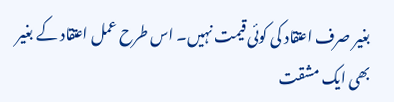بغیر صرف اعتقاد کی کوئی قیمت نہیں۔ اس طرح عمل اعتقاد کے بغیر بھی ایک مشقت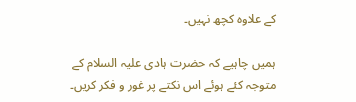کے علاوہ کچھ نہیں۔

ہمیں چاہیے کہ حضرت ہادی علیہ السلام کے متوجہ کئے ہوئے اس نکتے پر غور و فکر کریں۔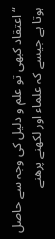“ اعتقاد کبھی تو علم و دلیل کی وجہ سے حاصل ہوتا ہے جیسے کہ علماء اور لکھنے پرھنے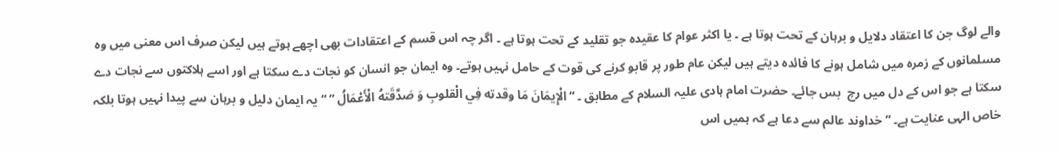والے لوگ جن کا اعتقاد دلایل و برہان کے تحت ہوتا ہے ۔ یا اکثر عوام کا عقیدہ جو تقلید کے تحت ہوتا ہے ۔ اگر چہ اس قسم کے اعتقادات بھی اچھے ہوتے ہیں لیکن صرف اس معنی میں وہ مسلمانوں کے زمرہ میں شامل ہونے کا فائدہ دیتے ہیں لیکن عام طور پر قابو کرنے کی قوت کے حامل نہیں ہوتے۔ وہ ایمان جو انسان کو نجات دے سکتا ہے اور اسے ہلاکتوں سے نجات دے سکتا ہے جو اس کے دل میں رچ  بس جائے۔ حضرت امام ہادی علیہ السلام کے مطابق ۔ “الْإِيمَانَ مَا وقدته فِي الْقلوبِ وَ صَدَّقَتهُ الْأَعْمَالُ ” “ یہ ایمان دلیل و برہان سے پیدا نہیں ہوتا بلکہ خاص الہی عنایت ہے۔ ” خداوند عالم سے دعا ہے کہ ہمیں اس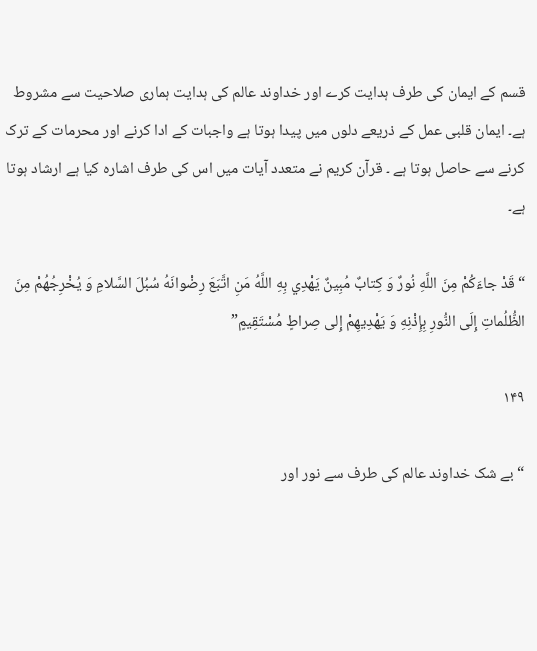قسم کے ایمان کی طرف ہدایت کرے اور خداوند عالم کی ہدایت ہماری صلاحیت سے مشروط ہے۔ ایمان قلبی عمل کے ذریعے دلوں میں پیدا ہوتا ہے واجبات کے ادا کرنے اور محرمات کے ترک کرنے سے حاصل ہوتا ہے ۔ قرآن کریم نے متعدد آیات میں اس کی طرف اشارہ کیا ہے ارشاد ہوتا ہے۔

“قَدْ جاءَكُمْ مِنَ اللَّهِ نُورٌ وَ كِتابٌ مُبِينٌ يَهْدِي بِهِ اللَّهُ مَنِ اتَّبَعَ رِضْوانَهُ سُبُلَ السَّلامِ وَ يُخْرِجُهُمْ مِنَ الظُّلُماتِ إِلَى النُّورِ بِإِذْنِهِ وَ يَهْدِيهِمْ إِلى صِراطٍ مُسْتَقِيمٍ”

۱۴۹

“ بے شک خداوند عالم کی طرف سے نور اور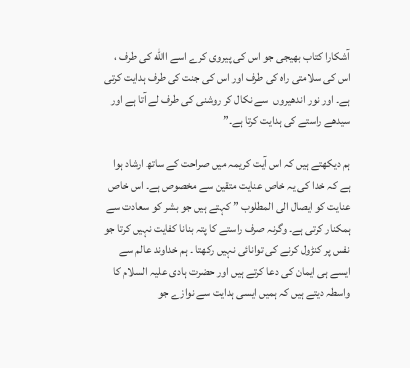آشکارا کتاب بھیجی جو اس کی پیروی کرے اسے االله کی طرف ، اس کی سلامتی راہ کی طرف اور اس کی جنت کی طرف ہدایت کرتی ہے۔ اور نور اندھیروں  سے نکال کر روشنی کی طرف لے آتا ہے اور سیدھے راستے کی ہدایت کرتا ہے۔”

ہم دیکھتے ہیں کہ اس آیت کریمہ میں صراحت کے ساتھ ارشاد ہوا ہے کہ خدا کی یہ خاص عنایت متقین سے مخصوص ہے۔ اس خاص عنایت کو ایصال الی المطلوب ” کہتے ہیں جو بشر کو سعادت سے ہمکنار کرتی ہے۔ وگرنہ صرف راستے کا پتہ بنانا کفایت نہیں کرتا جو نفس پر کنڑول کرنے کی توانائی نہیں رکھتا ۔ ہم خداوند عالم سے ایسے ہی ایمان کی دعا کرتے ہیں اور حضرت ہادی علیہ السلام کا واسطہ دیتے ہیں کہ ہمیں ایسی ہدایت سے نوازے جو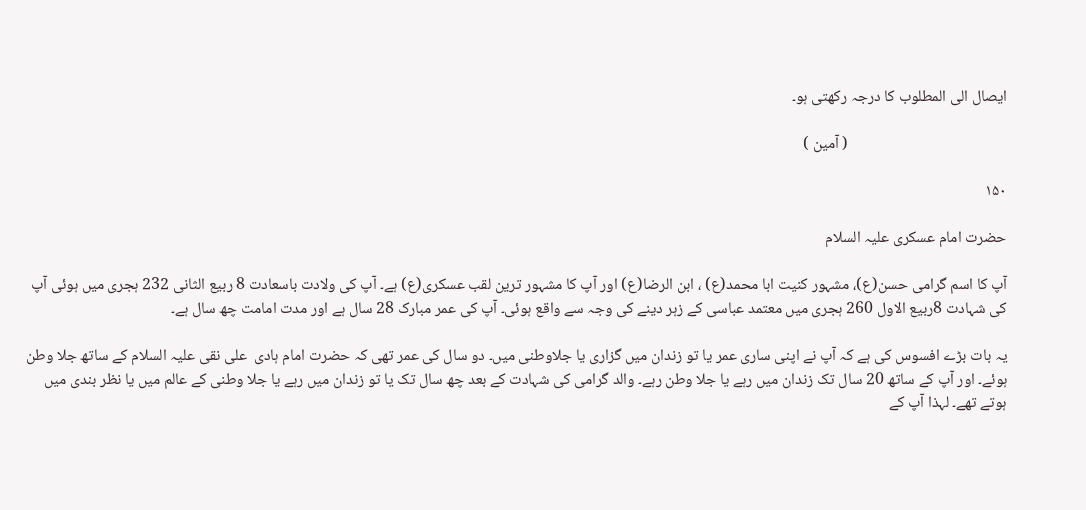ایصال الی المطلوب کا درجہ رکھتی ہو۔

                                             ( آمین )

۱۵۰

حضرت امام عسکری علیہ السلام

آپ کا اسم گرامی حسن(ع)، مشہور کنیت ابا محمد(ع) ، ابن الرضا(ع) اور آپ کا مشہور ترین لقب عسکری(ع) ہے۔ آپ کی ولادت باسعادت 8 ربیع الثانی 232 ہجری میں ہوئی آپ کی شہادت 8ربیع الاول 260 ہجری میں معتمد عباسی کے زہر دینے کی وجہ سے واقع ہوئی۔ آپ کی عمر مبارک 28 سال ہے اور مدت امامت چھ سال ہے۔

یہ بات بڑے افسوس کی ہے کہ آپ نے اپنی ساری عمر یا تو زندان میں گزاری یا جلاوطنی میں۔ دو سال کی عمر تھی کہ حضرت امام ہادی  علی نقی علیہ السلام کے ساتھ جلا وطن ہوئے۔ اور آپ کے ساتھ 20 سال تک زندان میں رہے یا جلا وطن رہے۔ والد گرامی کی شہادت کے بعد چھ سال تک یا تو زندان میں رہے یا جلا وطنی کے عالم میں یا نظر بندی میں ہوتے تھے۔ لہذا آپ کے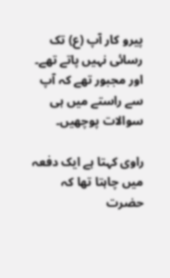پیرو کار آپ (ع) تک رسائی نہیں پاتے تھے۔ اور مجبور تھے کہ آپ سے راستے میں ہی سوالات پوچھیں۔

راوی کہتا ہے ایک دفعہ میں چاہتا تھا کہ حضرت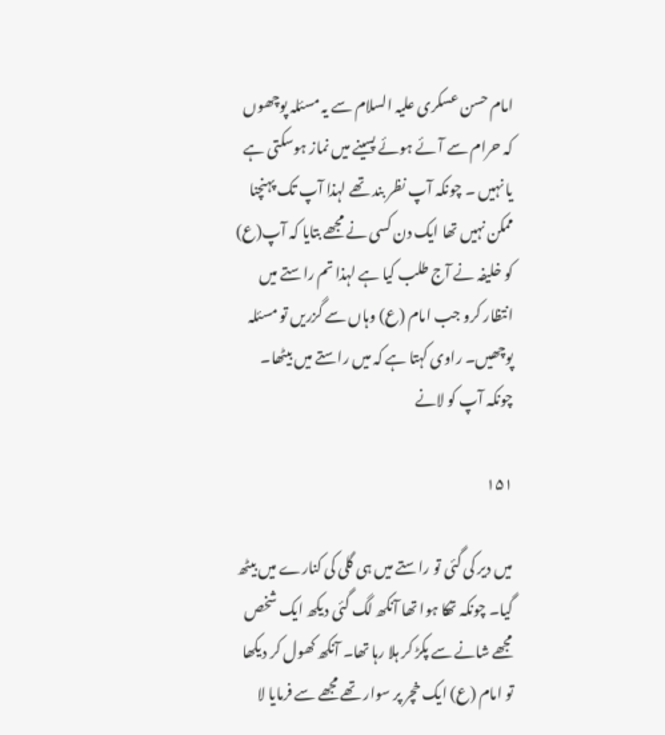امام حسن عسکری علیہ السلام سے یہ مسئلہ پوچھوں کہ حرام سے آئے ہوئے پسینے میں نماز ہوسکتی ہے یا نہیں ۔ چونکہ آپ نظر بند تھے لہذا آپ تک پہنچنا ممکن نہیں تھا ایک دن کسی نے مجھے بتایا کہ آپ(ع) کو خلیفہ نے آج طلب کیا ہے لہذا تم راستے میں انتظار کرو جب امام (ع) وہاں سے گزریں تو مسئلہ پوچھیں۔ راوی کہتا ہے کہ میں راستے میں بیٹھا۔ چونکہ آپ کو لانے

۱۵۱

میں دیر کی گئی تو راستے میں ہی گلی کی کنارے میں بیٹھ گیا۔ چونکہ تھکا ہوا تھا آنکھ لگ گئی دیکھ ایک شخص مجھے شانے سے پکڑ کر ہلا رہا تھا۔ آنکھ کھول کر دیکھا تو امام (ع) ایک خچر پر سوار تھے مجھے سے فرمایا لا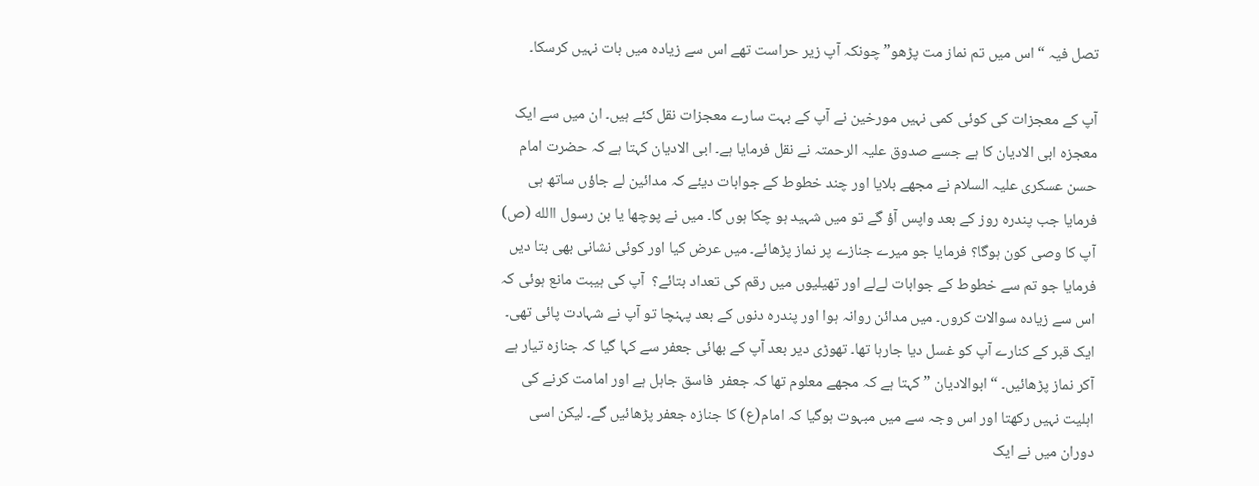تصل فیہ “ اس میں تم نماز مت پڑھو” چونکہ آپ زیر حراست تھے اس سے زیادہ میں بات نہیں کرسکا۔

آپ کے معجزات کی کوئی کمی نہیں مورخین نے آپ کے بہت سارے معجزات نقل کئے ہیں۔ ان میں سے ایک معجزہ ابی الادیان کا ہے جسے صدوق علیہ الرحمتہ نے نقل فرمایا ہے۔ ابی الادیان کہتا ہے کہ حضرت امام حسن عسکری علیہ السلام نے مجھے بلایا اور چند خطوط کے جوابات دیئے کہ مدائین لے جاؤں ساتھ ہی فرمایا جب پندرہ روز کے بعد واپس آؤ گے تو میں شہید ہو چکا ہوں گا۔ میں نے پوچھا یا بن رسول االله (ص) آپ کا وصی کون ہوگا؟ فرمایا جو میرے جنازے پر نماز پڑھائے۔ میں عرض کیا اور کوئی نشانی بھی بتا دیں فرمایا جو تم سے خطوط کے جوابات لےلے اور تھیلیوں میں رقم کی تعداد بتائے؟  آپ کی ہیبت مانع ہوئی کہ اس سے زیادہ سوالات کروں۔ میں مدائن روانہ ہوا اور پندرہ دنوں کے بعد پہنچا تو آپ نے شہادت پائی تھی۔ ایک قبر کے کنارے آپ کو غسل دیا جارہا تھا۔ تھوڑی دیر بعد آپ کے بھائی جعفر سے کہا گیا کہ جنازہ تیار ہے آکر نماز پڑھائیں۔ “ ابوالادیان ” کہتا ہے کہ مجھے معلوم تھا کہ جعفر  فاسق جاہل ہے اور امامت کرنے کی اہلیت نہیں رکھتا اور اس وجہ سے میں مبہوت ہوگیا کہ امام(ع) کا جنازہ جعفر پڑھائیں گے۔ لیکن اسی دوران میں نے ایک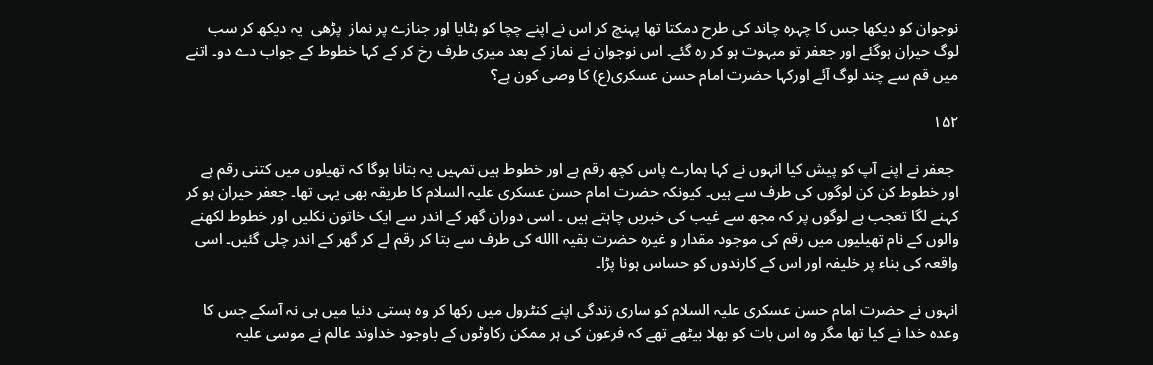نوجوان کو دیکھا جس کا چہرہ چاند کی طرح دمکتا تھا پہنچ کر اس نے اپنے چچا کو ہٹایا اور جنازے پر نماز  پڑھی  یہ دیکھ کر سب لوگ حیران ہوگئے اور جعفر تو مبہوت ہو کر رہ گئے۔ اس نوجوان نے نماز کے بعد میری طرف رخ کر کے کہا خطوط کے جواب دے دو۔ اتنے میں قم سے چند لوگ آئے اورکہا حضرت امام حسن عسکری(ع) کا وصی کون ہے؟

۱۵۲

 جعفر نے اپنے آپ کو پیش کیا انہوں نے کہا ہمارے پاس کچھ رقم ہے اور خطوط ہیں تمہیں یہ بتانا ہوگا کہ تھیلوں میں کتنی رقم ہے اور خطوط کن کن لوگوں کی طرف سے ہیں۔ کیونکہ حضرت امام حسن عسکری علیہ السلام کا طریقہ بھی یہی تھا۔ جعفر حیران ہو کر کہنے لگا تعجب ہے لوگوں پر کہ مجھ سے غیب کی خبریں چاہتے ہیں ۔ اسی دوران گھر کے اندر سے ایک خاتون نکلیں اور خطوط لکھنے والوں کے نام تھیلیوں میں رقم کی موجود مقدار و غیرہ حضرت بقیہ االله کی طرف سے بتا کر رقم لے کر گھر کے اندر چلی گئیں۔ اسی واقعہ کی بناء پر خلیفہ اور اس کے کارندوں کو حساس ہونا پڑا۔

انہوں نے حضرت امام حسن عسکری علیہ السلام کو ساری زندگی اپنے کنٹرول میں رکھا کر وہ ہستی دنیا میں ہی نہ آسکے جس کا وعدہ خدا نے کیا تھا مگر وہ اس بات کو بھلا بیٹھے تھے کہ فرعون کی ہر ممکن رکاوٹوں کے باوجود خداوند عالم نے موسی علیہ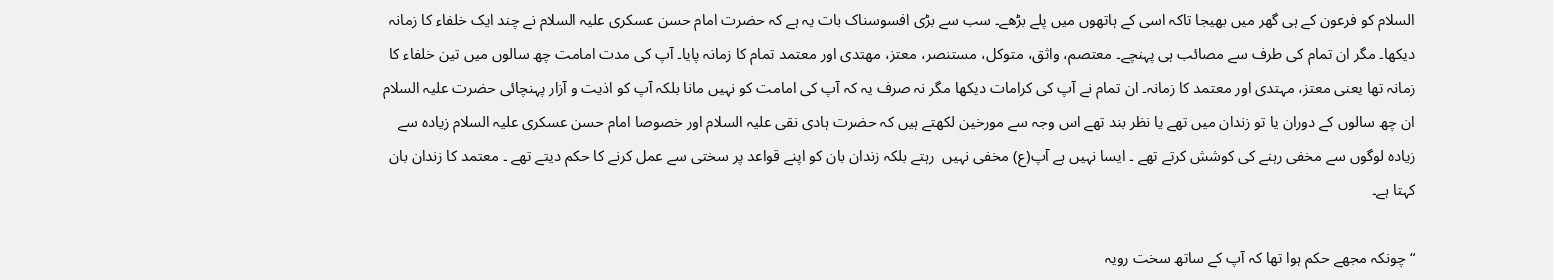السلام کو فرعون کے ہی گھر میں بھیجا تاکہ اسی کے ہاتھوں میں پلے بڑھے۔ سب سے بڑی افسوسناک بات یہ ہے کہ حضرت امام حسن عسکری علیہ السلام نے چند ایک خلفاء کا زمانہ دیکھا۔ مگر ان تمام کی طرف سے مصائب ہی پہنچے۔ معتصم، واثق، متوکل، مستنصر، معتز، مھتدی اور معتمد تمام کا زمانہ پایا۔ آپ کی مدت امامت چھ سالوں میں تین خلفاء کا زمانہ تھا یعنی معتز، مہتدی اور معتمد کا زمانہ۔ ان تمام نے آپ کی کرامات دیکھا مگر نہ صرف یہ کہ آپ کی امامت کو نہیں مانا بلکہ آپ کو اذیت و آزار پہنچائی حضرت علیہ السلام ان چھ سالوں کے دوران یا تو زندان میں تھے یا نظر بند تھے اس وجہ سے مورخین لکھتے ہیں کہ حضرت ہادی نقی علیہ السلام اور خصوصا امام حسن عسکری علیہ السلام زیادہ سے زیادہ لوگوں سے مخفی رہنے کی کوشش کرتے تھے ۔ ایسا نہیں ہے آپ(ع) مخفی نہیں  رہتے بلکہ زندان بان کو اپنے قواعد پر سختی سے عمل کرنے کا حکم دیتے تھے ۔ معتمد کا زندان بان کہتا ہے۔

“ چونکہ مجھے حکم ہوا تھا کہ آپ کے ساتھ سخت رویہ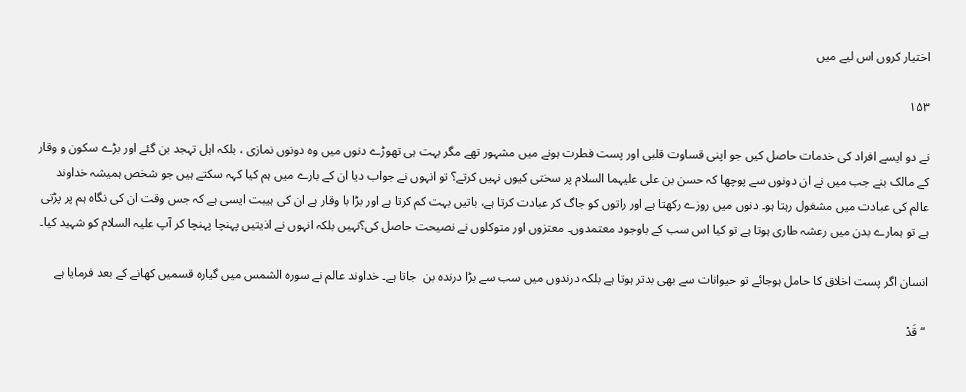اختیار کروں اس لیے میں

۱۵۳

نے دو ایسے افراد کی خدمات حاصل کیں جو اپنی قساوت قلبی اور پست فطرت ہونے میں مشہور تھے مگر بہت ہی تھوڑے دنوں میں وہ دونوں نمازی ، بلکہ اہل تہجد بن گئے اور بڑے سکون و وقار کے مالک بنے جب میں نے ان دونوں سے پوچھا کہ حسن بن علی علیہما السلام پر سختی کیوں نہیں کرتے؟ تو انہوں نے جواب دیا ان کے بارے میں ہم کیا کہہ سکتے ہیں جو شخص ہمیشہ خداوند عالم کی عبادت میں مشغول رہتا ہو۔ دنوں میں روزے رکھتا ہے اور راتوں کو جاگ کر عبادت کرتا ہے، باتیں بہت کم کرتا ہے اور بڑا با وقار ہے ان کی ہیبت ایسی ہے کہ جس وقت ان کی نگاہ ہم پر پڑتی ہے تو ہمارے بدن میں رعشہ طاری ہوتا ہے تو کیا اس سب کے باوجود معتمدوں۔ معتزوں اور متوکلوں نے نصیحت حاصل کی؟نہیں بلکہ انہوں نے اذیتیں پہنچا پہنچا کر آپ علیہ السلام کو شہید کیا۔

انسان اگر پست اخلاق کا حامل ہوجائے تو حیوانات سے بھی بدتر ہوتا ہے بلکہ درندوں میں سب سے بڑا درندہ بن  جاتا ہے۔ خداوند عالم نے سورہ الشمس میں گیارہ قسمیں کھانے کے بعد فرمایا ہے

 “قَدْ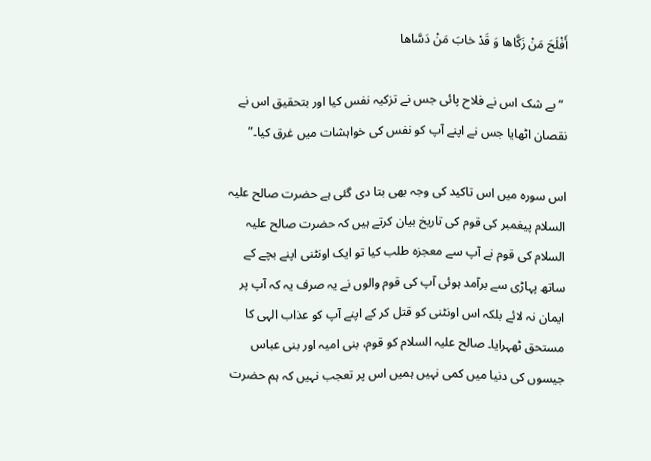أَفْلَحَ مَنْ زَكَّاها وَ قَدْ خابَ مَنْ دَسَّاها

 “ بے شک اس نے فلاح پائی جس نے تزکیہ نفس کیا اور بتحقیق اس نے نقصان اٹھایا جس نے اپنے آپ کو نفس کی خواہشات میں غرق کیا۔”

اس سورہ میں اس تاکید کی وجہ بھی بتا دی گئی ہے حضرت صالح علیہ السلام پیغمبر کی قوم کی تاریخ بیان کرتے ہیں کہ حضرت صالح علیہ السلام کی قوم نے آپ سے معجزہ طلب کیا تو ایک اونٹنی اپنے بچے کے ساتھ پہاڑی سے برآمد ہوئی آپ کی قوم والوں نے یہ صرف یہ کہ آپ پر ایمان نہ لائے بلکہ اس اونٹنی کو قتل کر کے اپنے آپ کو عذاب الہی کا مستحق ٹھہرایا۔ صالح علیہ السلام کو قوم، بنی امیہ اور بنی عباس جیسوں کی دنیا میں کمی نہیں ہمیں اس پر تعجب نہیں کہ ہم حضرت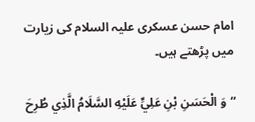امام حسن عسکری علیہ السلام کی زیارت میں پڑھتے ہیں۔

“وَ الْحَسَنِ بْنِ عَلِيٍّ عَلَيْهِ السَّلَامُ الَّذِي طُرِحَ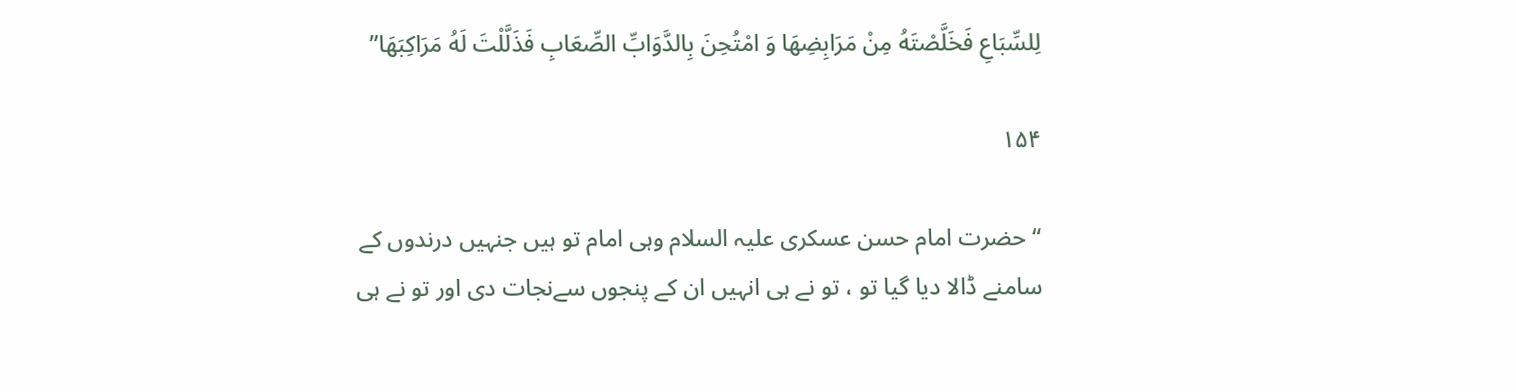لِلسِّبَاعِ فَخَلَّصْتَهُ مِنْ مَرَابِضِهَا وَ امْتُحِنَ بِالدَّوَابِّ الصِّعَابِ فَذَلَّلْتَ لَهُ مَرَاكِبَهَا”

۱۵۴

“ حضرت امام حسن عسکری علیہ السلام وہی امام تو ہیں جنہیں درندوں کے سامنے ڈالا دیا گیا تو ، تو نے ہی انہیں ان کے پنجوں سےنجات دی اور تو نے ہی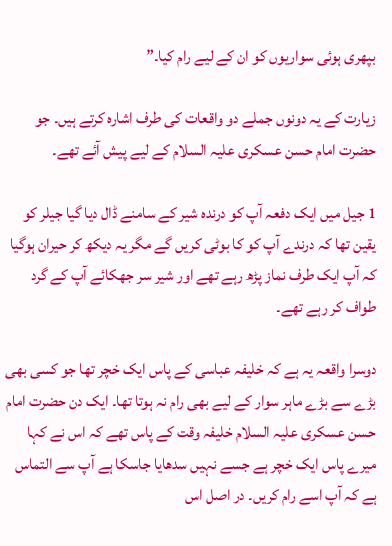بپھری ہوئی سواریوں کو ان کے لیے رام کیا۔”

زیارت کے یہ دونوں جملے دو واقعات کی طرف اشارہ کرتے ہیں۔ جو حضرت امام حسن عسکری علیہ السلام کے لیے پیش آئے تھے۔

1 جیل میں ایک دفعہ آپ کو درندہ شیر کے سامنے ڈال دیا گیا جیلر کو یقین تھا کہ درندے آپ کو کا بوٹی کریں گے مگر یہ دیکھ کر حیران ہوگیا کہ آپ ایک طرف نماز پڑھ رہے تھے اور شیر سر جھکائے آپ کے گرد طواف کر رہے تھے۔

دوسرا واقعہ یہ ہے کہ خلیفہ عباسی کے پاس ایک خچر تھا جو کسی بھی بڑے سے بڑے ماہر سوار کے لیے بھی رام نہ ہوتا تھا۔ ایک دن حضرت امام حسن عسکری علیہ السلام خلیفہ وقت کے پاس تھے کہ اس نے کہا میرے پاس ایک خچر ہے جسے نہیں سدھایا جاسکا ہے آپ سے التماس ہے کہ آپ اسے رام کریں۔ در اصل اس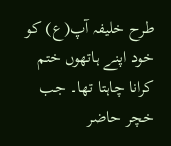طرح خلیفہ آپ(ع) کو خود اپنے ہاتھوں ختم کرانا چاہتا تھا۔ جب خچر حاضر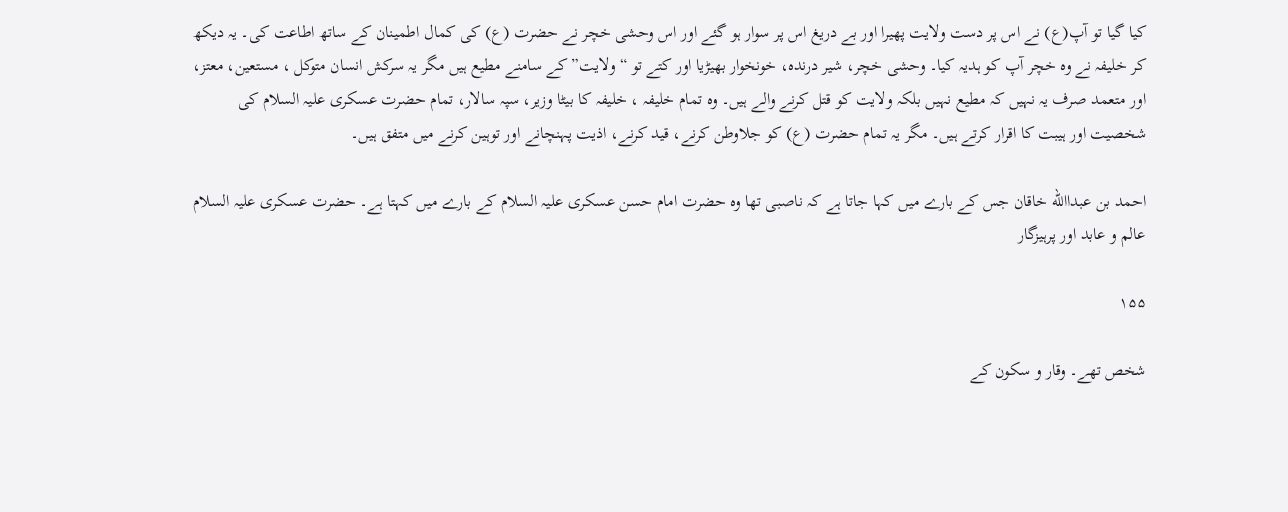کیا گیا تو آپ(ع) نے اس پر دست ولایت پھیرا اور بے دریغ اس پر سوار ہو گئے اور اس وحشی خچر نے حضرت (ع) کی کمال اطمینان کے ساتھ اطاعت کی۔ یہ دیکھ کر خلیفہ نے وہ خچر آپ کو ہدیہ کیا۔ وحشی خچر، شیر درندہ، خونخوار بھیڑیا اور کتے تو “ ولایت” کے سامنے مطیع ہیں مگر یہ سرکش انسان متوکل ، مستعین، معتز، اور متعمد صرف یہ نہیں کہ مطیع نہیں بلکہ ولایت کو قتل کرنے والے ہیں۔ وہ تمام خلیفہ ، خلیفہ کا بیٹا وزیر، سپہ سالار، تمام حضرت عسکری علیہ السلام کی شخصیت اور ہیبت کا اقرار کرتے ہیں۔ مگر یہ تمام حضرت (ع) کو جلاوطن کرنے، قید کرنے، اذیت پہنچانے اور توہین کرنے میں متفق ہیں۔

احمد بن عبداالله خاقان جس کے بارے میں کہا جاتا ہے کہ ناصبی تھا وہ حضرت امام حسن عسکری علیہ السلام کے بارے میں کہتا ہے۔ حضرت عسکری علیہ السلام عالم و عابد اور پرہیزگار

۱۵۵

شخص تھے۔ وقار و سکون کے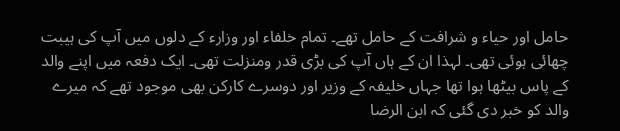حامل اور حیاء و شرافت کے حامل تھے۔ تمام خلفاء اور وزارء کے دلوں میں آپ کی ہیبت چھائی ہوئی تھی۔ لہذا ان کے ہاں آپ کی بڑی قدر ومنزلت تھی۔ ایک دفعہ میں اپنے والد کے پاس بیٹھا ہوا تھا جہاں خلیفہ کے وزیر اور دوسرے کارکن بھی موجود تھے کہ میرے والد کو خبر دی گئی کہ ابن الرضا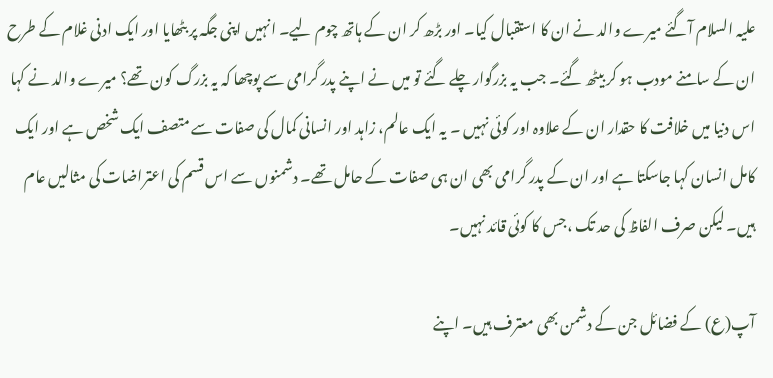علیہ السلام آگئے میرے والد نے ان کا استقبال کیا۔ اور بڑھ کر ان کے ہاتھ چوم لیے۔ انہیں اپنی جگہ پر بٹھایا اور ایک ادنی غلام کے طرح ان کے سامنے مودب ہو کر بیٹھ گئے۔ جب یہ بزرگوار چلے گئے تو میں نے اپنے پدر گرامی سے پوچھا کہ یہ بزرگ کون تھے؟ میرے والد نے کہا اس دنیا میں خلافت کا حقدار ان کے علاوہ اور کوئی نہیں ۔ یہ ایک عالم، زاہد اور انسانی کمال کی صفات سے متصف ایک شخص ہے اور ایک کامل انسان کہا جاسکتا ہے اور ان کے پدر گرامی بھی ان ہی صفات کے حامل تھے۔ دشمنوں سے اس قسم کی اعتراضات کی مثالیں عام ہیں۔ لیکن صرف الفاظ کی حد تک ،جس کا کوئی قائد نہیں۔

آپ(ع) کے فضائل جن کے دشمن بھی معترف ہیں۔ اپنے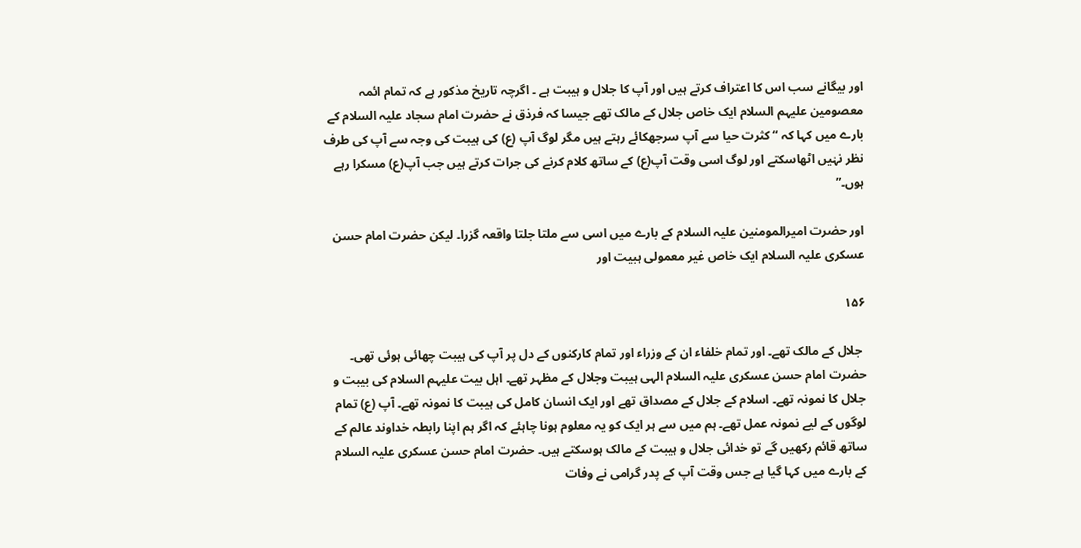اور بیگانے سب اس کا اعتراف کرتے ہیں اور آپ کا جلال و ہیبت ہے ۔ اگرچہ تاریخ مذکور ہے کہ تمام ائمہ معصومین علیہم السلام ایک خاص جلال کے مالک تھے جیسا کہ فرذق نے حضرت امام سجاد علیہ السلام کے بارے میں کہا کہ “ کثرت حیا سے آپ سرجھکائے رہتے ہیں مگر لوگ آپ (ع) کی ہیبت کی وجہ سے آپ کی طرف نظر نہٰیں اٹھاسکتے اور لوگ اسی وقت آپ(ع) کے ساتھ کلام کرنے کی جرات کرتے ہیں جب آپ(ع) مسکرا رہے ہوں۔”

اور حضرت امیرالمومنین علیہ السلام کے بارے میں اسی سے ملتا جلتا واقعہ گزرا۔ لیکن حضرت امام حسن عسکری علیہ السلام ایک خاص غیر معمولی ہبیت اور

۱۵۶

 جلال کے مالک تھے۔ اور تمام خلفاء ان کے وزراء اور تمام کارکنوں کے دل پر آپ کی ہیبت چھائی ہوئی تھی۔ حضرت امام حسن عسکری علیہ السلام الہی ہیبت وجلال کے مظہر تھے۔ اہل بیت علیہم السلام کی بیبت و جلال کا نمونہ تھے۔ اسلام کے جلال کے مصداق تھے اور ایک انسان کامل کی ہیبت کا نمونہ تھے۔ آپ (ع) تمام لوگوں کے لیے نمونہ عمل تھے۔ ہم میں سے ہر ایک کو یہ معلوم ہونا چاہئے کہ اگر ہم اپنا رابطہ خداوند عالم کے ساتھ قائم رکھیں گے تو خدائی جلال و ہیبت کے مالک ہوسکتے ہیں۔ حضرت امام حسن عسکری علیہ السلام کے بارے میں کہا گیا ہے جس وقت آپ کے پدر گرامی نے وفات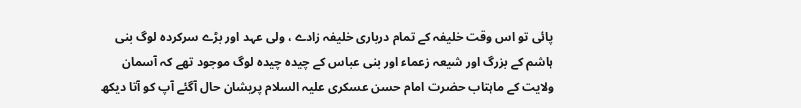پائی تو اس وقت خلیفہ کے تمام درباری خلیفہ زادے ، ولی عہد اور بڑے سرکردہ لوگ بنی ہاشم کے بزرگ اور شیعہ زعماء اور بنی عباس کے چیدہ چیدہ لوگ موجود تھے کہ آسمان ولایت کے ماہتاب حضرت امام حسن عسکری علیہ السلام پریشان حال آگئے آپ کو آتا دیکھ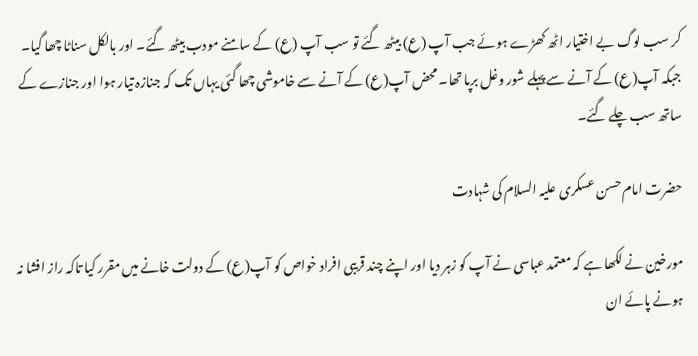کر سب لوگ بے اختیار اٹھ کھڑے ہوئے جب آپ (ع) بیٹھ گئے تو سب آپ (ع) کے سامنے مودب بیٹھ گئے۔ اور بالکل سناٹا چھا گیا۔ جبکہ آپ(ع) کے آنے سے پہلے شور وغل برپا تھا۔ محض آپ(ع) کے آنے سے خاموشی چھا گئی یہاں تک کہ جنازہ تیار ہوا اور جنازے کے ساتھ سب چلے گئے۔

حضرت امام حسن عسکری علیہ السلام کی شہادت

مورخین نے لکھا ہے کہ معتمد عباسی نے آپ کو زہر دیا اور اپنے چند قریبی افراد خواص کو آپ(ع) کے دولت خانے میں مقرر کیا تاکہ راز افشا نہ ہونے پائے ان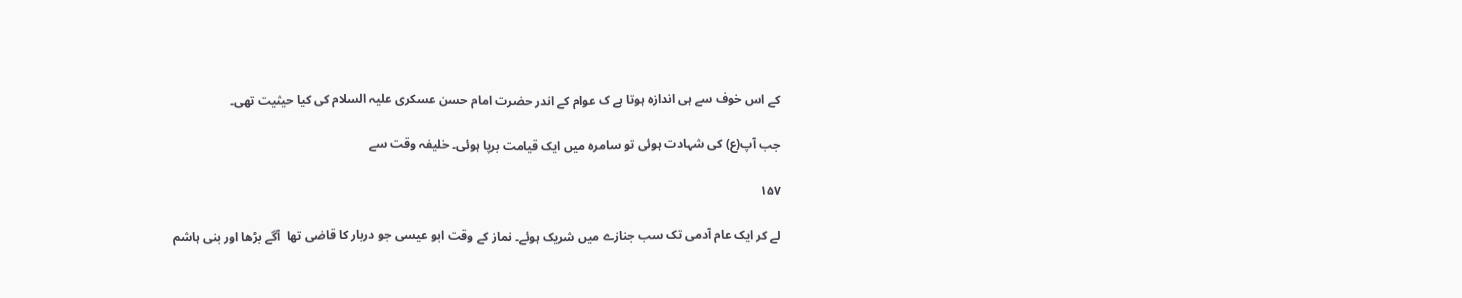کے اس خوف سے ہی اندازہ ہوتا ہے ک عوام کے اندر حضرت امام حسن عسکری علیہ السلام کی کیا حیثیت تھی۔

جب آپ(ع) کی شہادت ہوئی تو سامرہ میں ایک قیامت برپا ہوئی۔ خلیفہ وقت سے

۱۵۷

لے کر ایک عام آدمی تک سب جنازے میں شریک ہوئے۔ نماز کے وقت ابو عیسی جو دربار کا قاضی تھا  آگے بڑھا اور بنی ہاشم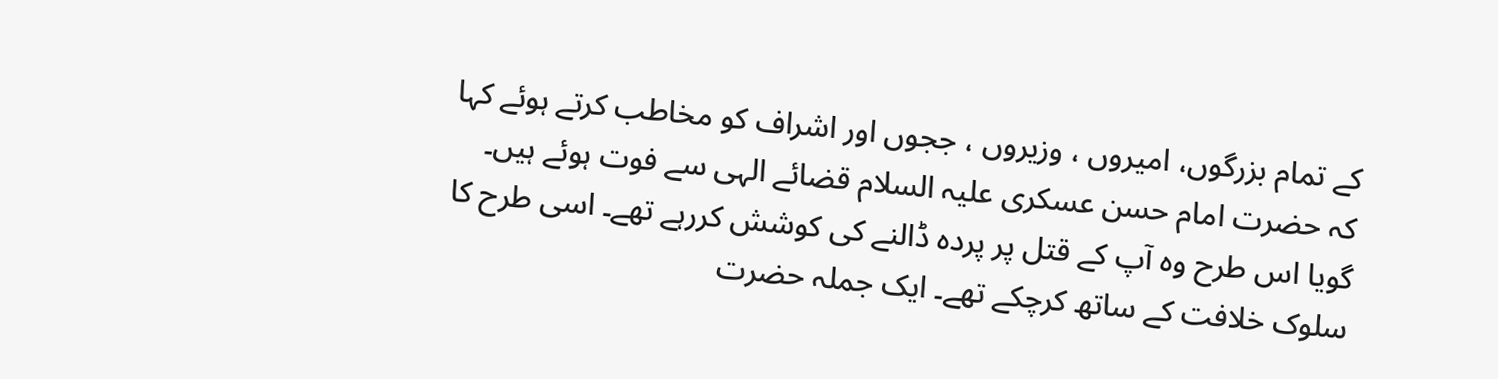کے تمام بزرگوں، امیروں ، وزیروں ، ججوں اور اشراف کو مخاطب کرتے ہوئے کہا کہ حضرت امام حسن عسکری علیہ السلام قضائے الہی سے فوت ہوئے ہیں۔ گویا اس طرح وہ آپ کے قتل پر پردہ ڈالنے کی کوشش کررہے تھے۔ اسی طرح کا سلوک خلافت کے ساتھ کرچکے تھے۔ ایک جملہ حضرت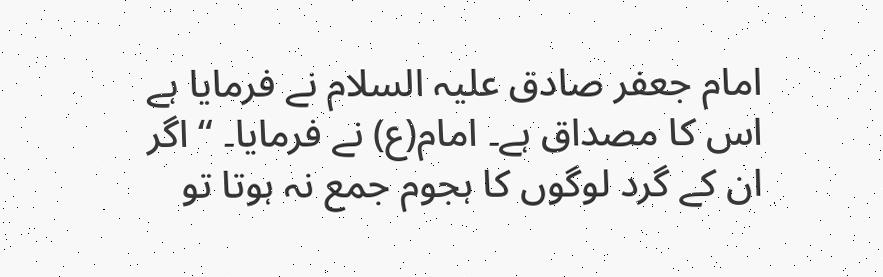امام جعفر صادق علیہ السلام نے فرمایا ہے اس کا مصداق ہے۔ امام(ع) نے فرمایا۔ “ اگر ان کے گرد لوگوں کا ہجوم جمع نہ ہوتا تو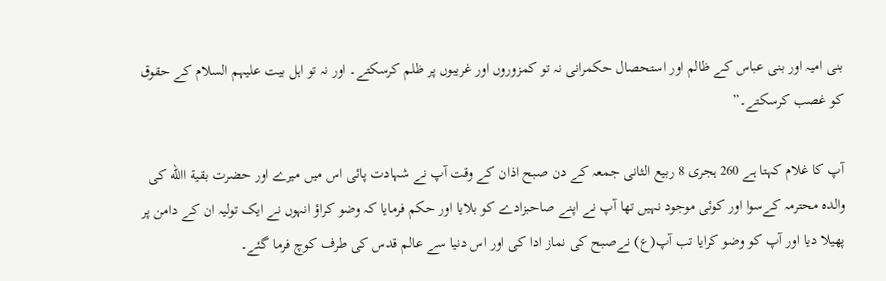بنی امیہ اور بنی عباس کے ظالم اور استحصال حکمرانی نہ تو کمزوروں اور غریبوں پر ظلم کرسکتے۔ اور نہ تو اہل بیت علیہم السلام کے حقوق کو غصب کرسکتے۔”

آپ کا غلام کہتا ہے 260 ہجری 8 ربیع الثانی جمعہ کے دن صبح اذان کے وقت آپ نے شہادت پائی اس میں میرے اور حضرت بقیة االله کی والدہ محترمہ کےسوا اور کوئی موجود نہیں تھا آپ نے اپنے صاحبزادے کو بلایا اور حکم فرمایا کہ وضو کراؤ انہوں نے ایک تولیہ ان کے دامن پر پھیلا دیا اور آپ کو وضو کرایا تب آپ(ع) نےصبح کی نماز ادا کی اور اس دنیا سے عالم قدس کی طرف کوچ فرما گئے۔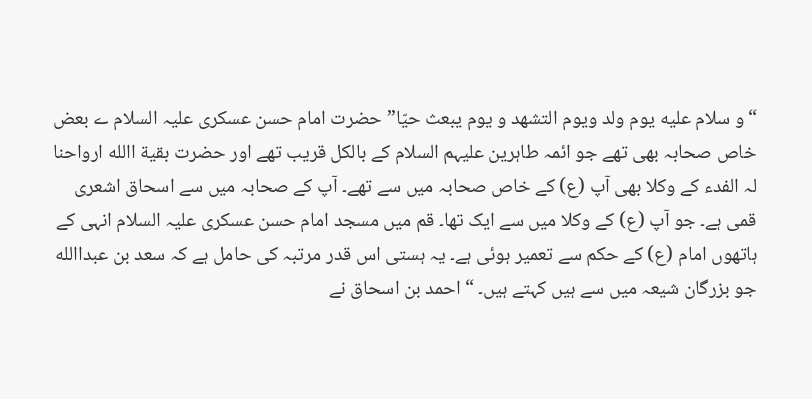“و سلام عليه يوم ولد ويوم التشهد و يوم يبعث حيّا” حضرت امام حسن عسکری علیہ السلام ے بعض خاص صحابہ بھی تھے جو ائمہ طاہرین علیہم السلام کے بالکل قریب تھے اور حضرت بقیة االله ارواحنا لہ الفدء کے وکلا بھی آپ (ع) کے خاص صحابہ میں سے تھے۔ آپ کے صحابہ میں سے اسحاق اشعری قمی ہے۔ جو آپ (ع) کے وکلا میں سے ایک تھا۔ قم میں مسجد امام حسن عسکری علیہ السلام انہی کے ہاتھوں امام (ع) کے حکم سے تعمیر ہوئی ہے۔ یہ ہستی اس قدر مرتبہ کی حامل ہے کہ سعد بن عبداالله جو بزرگان شیعہ میں سے ہیں کہتے ہیں۔ “ احمد بن اسحاق نے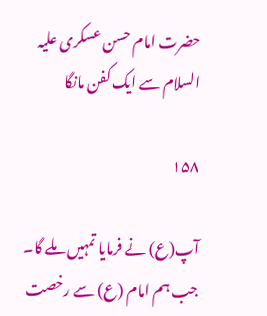حضرت امام حسن عسکری علیہ السلام سے ایک کفن مانگا

۱۵۸

آپ(ع) نے فرمایا تمہیں ملے گا۔ جب ہم امام (ع) سے رخصت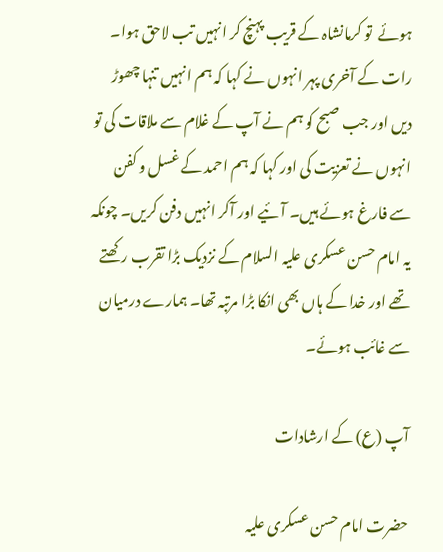ہوئے  تو کرمانشاہ کے قریب پہنچ کر انہیں تب لاحق ہوا۔ رات کے آخری پہر انہوں نے کہا کہ ہم انہیں تنہا چھوڑ دیں اور جب صبح کو ہم نے آپ کے غلام سے ملاقات کی تو انہوں نے تعزیت کی اور کہا کہ ہم احمد کے غسل و کفن سے فارغ ہوئے ہیں۔ آئیے اور آکر انہیں دفن کریں۔ چونکہ یہ امام حسن عسکری علیہ السلام کے نزدیک بڑا تقرب رکھتے تھے اور خدا کے ہاں بھی انکا بڑا مرتبہ تھا۔ ہمارے درمیان سے غائب ہوئے۔

آپ (ع) کے ارشادات

حضرت امام حسن عسکری علیہ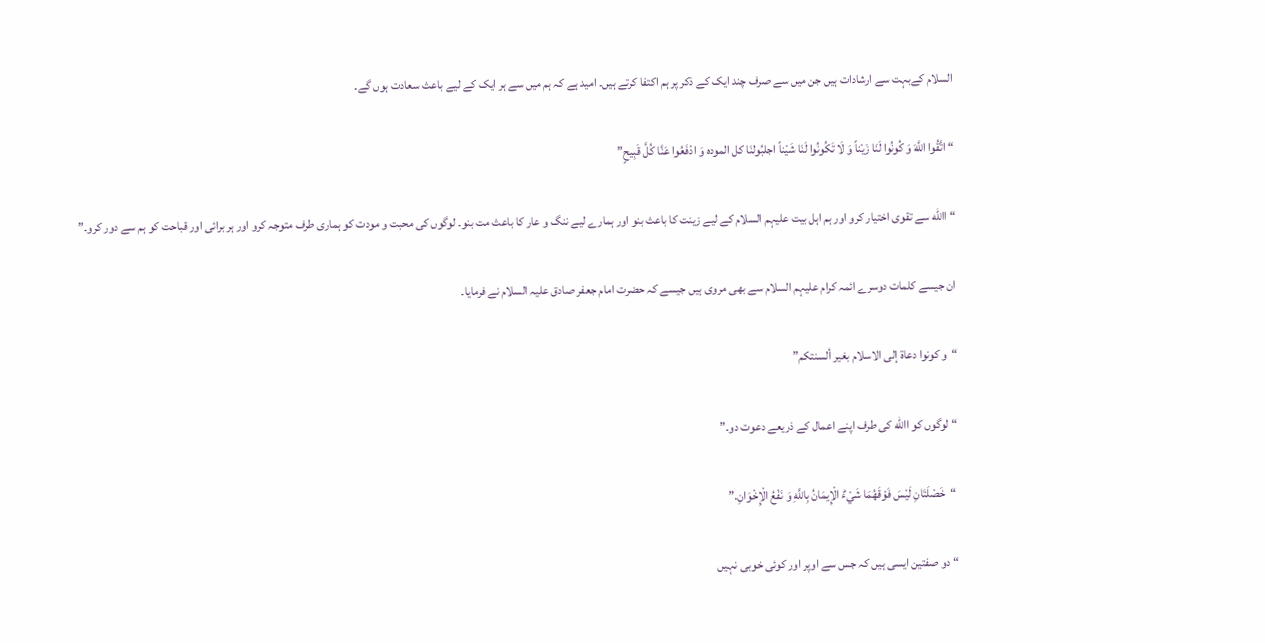السلام کےبہت سے ارشادات ہیں جن میں سے صرف چند ایک کے ذکر پر ہم اکتفا کرتے ہیں۔ امید ہے کہ ہم میں سے ہر ایک کے لیے باعث سعادت ہوں گے۔

“اتَّقُوا اللَّهَ وَ كُونُوا لَنَا زَيْناً وَ لَا تَكُونُوا لَنَا شَيْناً اجلبُولنَا کل الموده وَ ادْفَعُوا عَنَّا كُلَّ قَبِيحٍ”

“ االله سے تقوی اختیار کرو اور ہم اہل بیت علیہم السلام کے لیے زینت کا باعث بنو اور ہمارے لیے ننگ و عار کا باعث مت بنو۔ لوگوں کی محبت و مودت کو ہماری طرف متوجہ کرو اور ہر برائی اور قباحت کو ہم سے دور کرو۔”

ان جیسے کلمات دوسرے ائمہ کرام علیہم السلام سے بھی مروی ہیں جیسے کہ حضرت امام جعفر صادق علیہ السلام نے فرمایا۔

“و كونوا دعاة إلى الاسلام بغير ألسنتكم”

“ لوگوں کو االله کی طرف اپنے اعمال کے ذریعے دعوت دو۔”

 “خَصْلَتَانِ لَيْسَ فَوْقَهُمَا شَيْءٌ الْإِيمَانُ بِاللَّهِ وَ نَفْعُ الْإِخْوَانِ.”

“ دو صفتین ایسی ہیں کہ جس سے اوپر اور کوئی خوبی نہیں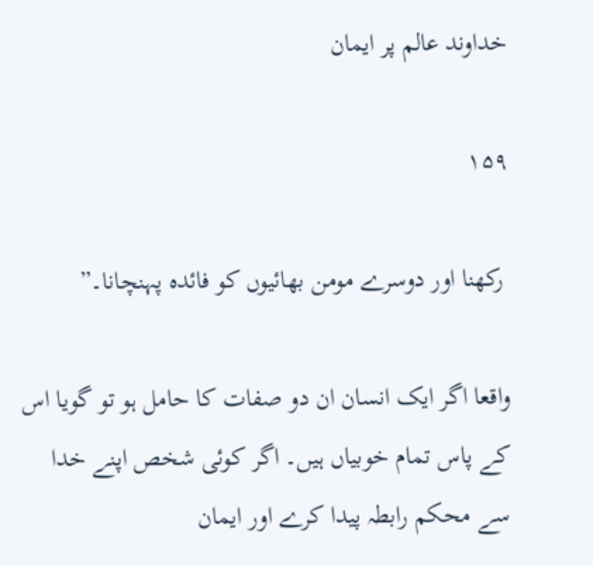خداوند عالم پر ایمان

۱۵۹

 رکھنا اور دوسرے مومن بھائیوں کو فائدہ پہنچانا۔”

واقعا اگر ایک انسان ان دو صفات کا حامل ہو تو گویا اس کے پاس تمام خوبیاں ہیں۔ اگر کوئی شخص اپنے خدا سے محکم رابطہ پیدا کرے اور ایمان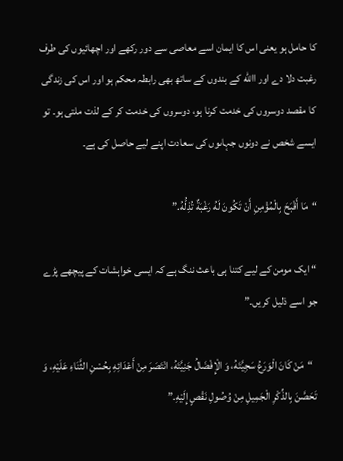کا حامل ہو یعنی اس کا ایمان اسے معاصی سے دور رکھے اور اچھائیوں کی طرف رغبت دلا دے اور االله کے بندوں کے ساتھ بھی رابطہ محکم ہو اور اس کی زندگی کا مقصد دوسروں کی خدمت کرنا ہو، دوسروں کی خدمت کر کے لذت ملتی ہو۔ تو ایسے شخص نے دونوں جہاںوں کی سعادت اپنے لیے حاصل کی ہے۔

“مَا أَقْبَحَ بِالْمُؤْمِنِ أَنْ تَكُونَ لَهُ رَغْبَةٌ تُذِلُّهُ.”

“ ایک مومن کے لیے کتنا ہی باعث ننگ ہے کہ ایسی خواہشات کے پیچھے پڑے جو اسے ذلیل کریں۔”

  “مَنْ كَانَ الْوَرَعُ سَجِيَّتَهُ، وَ الْإِفْضَالُ جَنِيَّتَهُ، انْتَصَرَ مِنْ أَعْدَائِهِ بِحُسْنِ الثَّنَاءِ عَلَيْهِ، وَ تَحَصَّنَ بِالذِّكْرِ الْجَمِيلِ مِنْ وُصُولِ نَقْصٍ إِلَيْهِ.”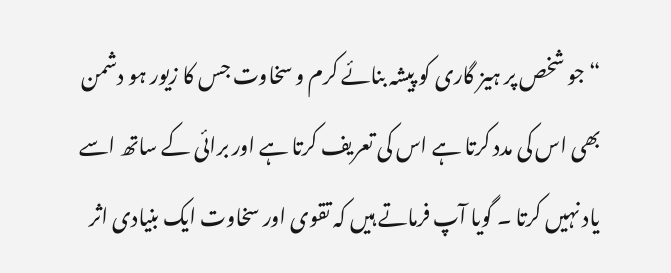“ جو شخص پر ہیز گاری کو پیشہ بنائے کرم و سخاوت جس کا زیور ہو دشمن بھی اس کی مدد کرتا ہے اس کی تعریف کرتا ہے اور برائی کے ساتھ اسے یاد نہیں کرتا ۔ گویا آپ فرماتے ہیں کہ تقوی اور سخاوت ایک بنیادی اثر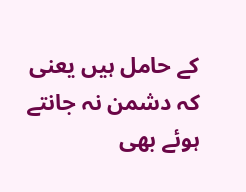کے حامل ہیں یعنی کہ دشمن نہ جانتے ہوئے بھی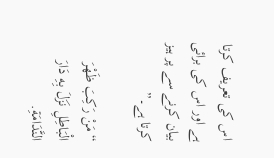اس کی تعریف کرتا ہے اور اس کی برائی بیان کرنے سے پر ہیز کرتا ہے۔”

“مَنْ رَكِبَ ظَهْرَ الْبَاطِلِ نَزَلَ بِهِ دَارَ النَّدَامَةِ.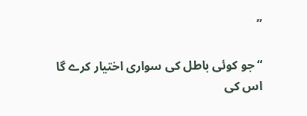”

“ جو کوئی باطل کی سواری اختیار کرے گا اس کی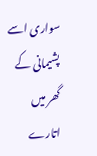سواری اسے پشیمانی کے گھر میں اتارے